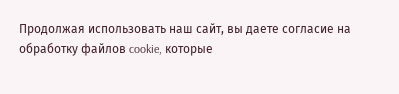Продолжая использовать наш сайт, вы даете согласие на обработку файлов cookie, которые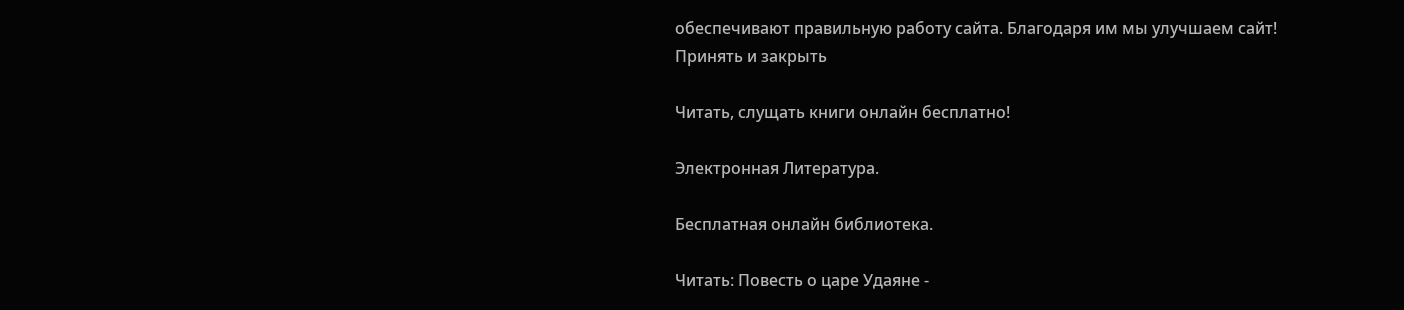обеспечивают правильную работу сайта. Благодаря им мы улучшаем сайт!
Принять и закрыть

Читать, слущать книги онлайн бесплатно!

Электронная Литература.

Бесплатная онлайн библиотека.

Читать: Повесть о царе Удаяне -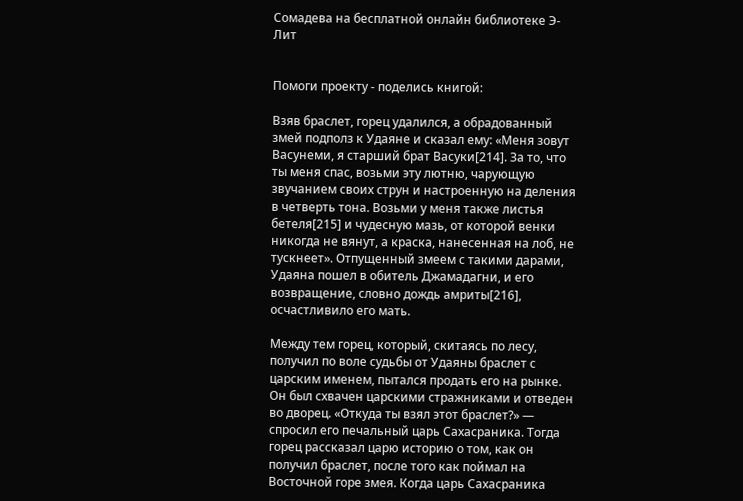Сомадева на бесплатной онлайн библиотеке Э-Лит


Помоги проекту - поделись книгой:

Взяв браслет, горец удалился, а обрадованный змей подполз к Удаяне и сказал ему: «Меня зовут Васунеми, я старший брат Васуки[214]. За то, что ты меня спас, возьми эту лютню, чарующую звучанием своих струн и настроенную на деления в четверть тона. Возьми у меня также листья бетеля[215] и чудесную мазь, от которой венки никогда не вянут, а краска, нанесенная на лоб, не тускнеет». Отпущенный змеем с такими дарами, Удаяна пошел в обитель Джамадагни, и его возвращение, словно дождь амриты[216], осчастливило его мать.

Между тем горец, который, скитаясь по лесу, получил по воле судьбы от Удаяны браслет с царским именем, пытался продать его на рынке. Он был схвачен царскими стражниками и отведен во дворец. «Откуда ты взял этот браслет?» — спросил его печальный царь Сахасраника. Тогда горец рассказал царю историю о том, как он получил браслет, после того как поймал на Восточной горе змея. Когда царь Сахасраника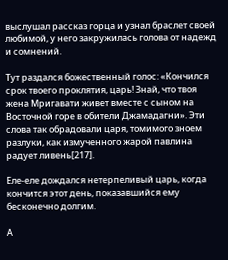выслушал рассказ горца и узнал браслет своей любимой, у него закружилась голова от надежд и сомнений.

Тут раздался божественный голос: «Кончился срок твоего проклятия, царь! Знай, что твоя жена Мригавати живет вместе с сыном на Восточной горе в обители Джамадагни». Эти слова так обрадовали царя, томимого зноем разлуки, как измученного жарой павлина радует ливень[217].

Еле-еле дождался нетерпеливый царь, когда кончится этот день, показавшийся ему бесконечно долгим.

А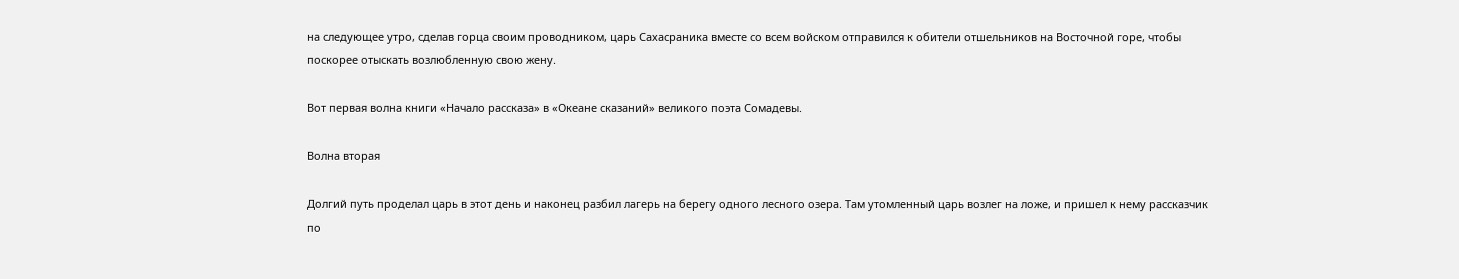на следующее утро, сделав горца своим проводником, царь Сахасраника вместе со всем войском отправился к обители отшельников на Восточной горе, чтобы поскорее отыскать возлюбленную свою жену.

Вот первая волна книги «Начало рассказа» в «Океане сказаний» великого поэта Сомадевы.

Волна вторая

Долгий путь проделал царь в этот день и наконец разбил лагерь на берегу одного лесного озера. Там утомленный царь возлег на ложе, и пришел к нему рассказчик по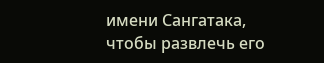имени Сангатака, чтобы развлечь его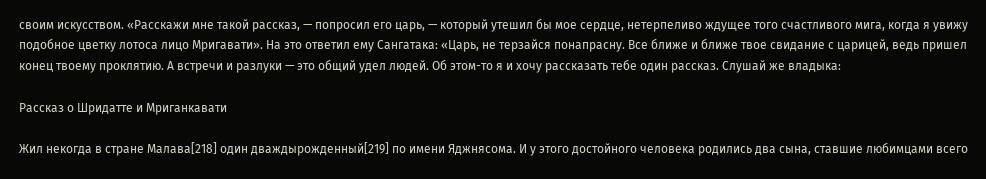своим искусством. «Расскажи мне такой рассказ, — попросил его царь, — который утешил бы мое сердце, нетерпеливо ждущее того счастливого мига, когда я увижу подобное цветку лотоса лицо Мригавати». На это ответил ему Сангатака: «Царь, не терзайся понапрасну. Все ближе и ближе твое свидание с царицей, ведь пришел конец твоему проклятию. А встречи и разлуки — это общий удел людей. Об этом-то я и хочу рассказать тебе один рассказ. Слушай же владыка:

Рассказ о Шридатте и Мриганкавати

Жил некогда в стране Малава[218] один дваждырожденный[219] по имени Яджнясома. И у этого достойного человека родились два сына, ставшие любимцами всего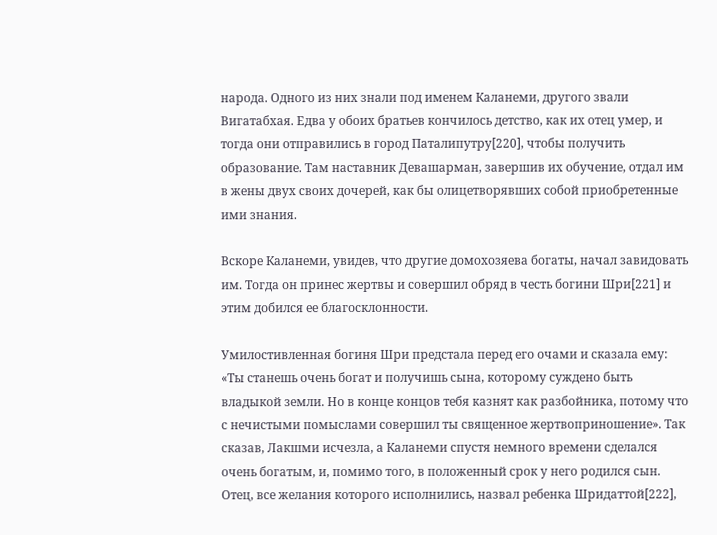народа. Одного из них знали под именем Каланеми, другого звали Вигатабхая. Едва у обоих братьев кончилось детство, как их отец умер, и тогда они отправились в город Паталипутру[220], чтобы получить образование. Там наставник Девашарман, завершив их обучение, отдал им в жены двух своих дочерей, как бы олицетворявших собой приобретенные ими знания.

Вскоре Каланеми, увидев, что другие домохозяева богаты, начал завидовать им. Тогда он принес жертвы и совершил обряд в честь богини Шри[221] и этим добился ее благосклонности.

Умилостивленная богиня Шри предстала перед его очами и сказала ему: «Ты станешь очень богат и получишь сына, которому суждено быть владыкой земли. Но в конце концов тебя казнят как разбойника, потому что с нечистыми помыслами совершил ты священное жертвоприношение». Так сказав, Лакшми исчезла, а Каланеми спустя немного времени сделался очень богатым, и, помимо того, в положенный срок у него родился сын. Отец, все желания которого исполнились, назвал ребенка Шридаттой[222],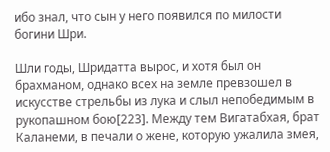ибо знал, что сын у него появился по милости богини Шри.

Шли годы, Шридатта вырос, и хотя был он брахманом, однако всех на земле превзошел в искусстве стрельбы из лука и слыл непобедимым в рукопашном бою[223]. Между тем Вигатабхая, брат Каланеми, в печали о жене, которую ужалила змея,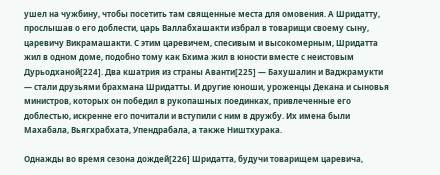ушел на чужбину, чтобы посетить там священные места для омовения. А Шридатту, прослышав о его доблести, царь Валлабхашакти избрал в товарищи своему сыну, царевичу Викрамашакти. С этим царевичем, спесивым и высокомерным, Шридатта жил в одном доме, подобно тому как Бхима жил в юности вместе с неистовым Дурьодханой[224]. Два кшатрия из страны Аванти[225] — Бахушалин и Ваджрамукти — стали друзьями брахмана Шридатты. И другие юноши, уроженцы Декана и сыновья министров, которых он победил в рукопашных поединках, привлеченные его доблестью, искренне его почитали и вступили с ним в дружбу. Их имена были Махабала, Вьягхрабхата, Упендрабала, а также Ништхурака.

Однажды во время сезона дождей[226] Шридатта, будучи товарищем царевича,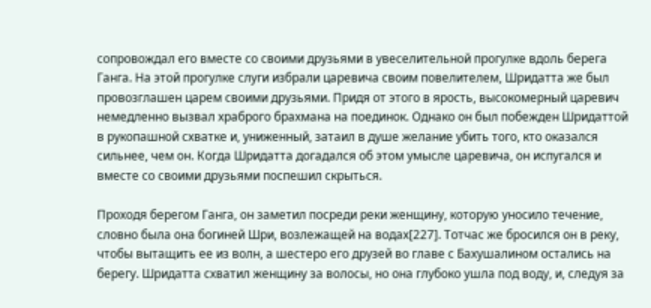сопровождал его вместе со своими друзьями в увеселительной прогулке вдоль берега Ганга. На этой прогулке слуги избрали царевича своим повелителем, Шридатта же был провозглашен царем своими друзьями. Придя от этого в ярость, высокомерный царевич немедленно вызвал храброго брахмана на поединок. Однако он был побежден Шридаттой в рукопашной схватке и, униженный, затаил в душе желание убить того, кто оказался сильнее, чем он. Когда Шридатта догадался об этом умысле царевича, он испугался и вместе со своими друзьями поспешил скрыться.

Проходя берегом Ганга, он заметил посреди реки женщину, которую уносило течение, словно была она богиней Шри, возлежащей на водах[227]. Тотчас же бросился он в реку, чтобы вытащить ее из волн, а шестеро его друзей во главе с Бахушалином остались на берегу. Шридатта схватил женщину за волосы, но она глубоко ушла под воду, и, следуя за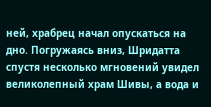ней, храбрец начал опускаться на дно. Погружаясь вниз, Шридатта спустя несколько мгновений увидел великолепный храм Шивы, а вода и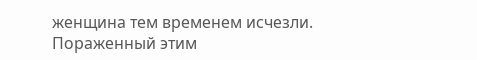женщина тем временем исчезли. Пораженный этим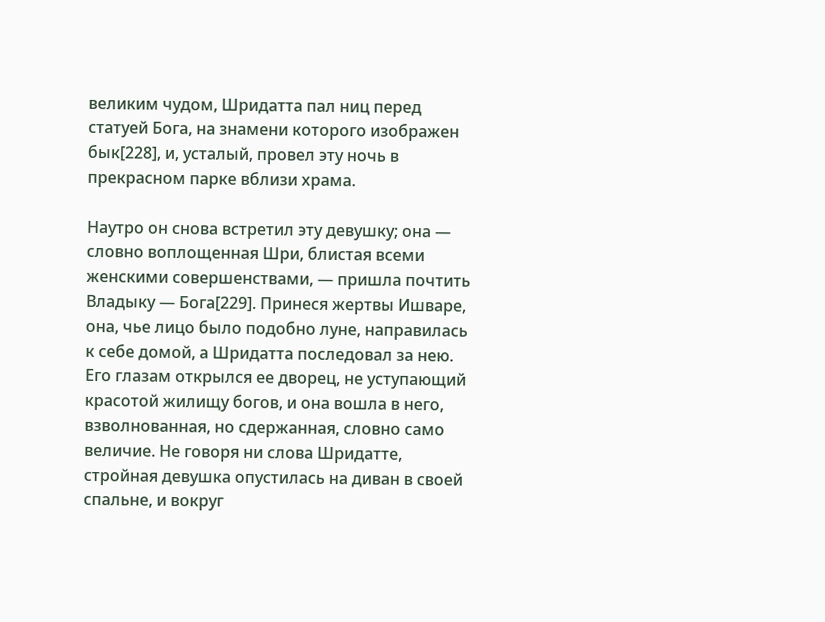великим чудом, Шридатта пал ниц перед статуей Бога, на знамени которого изображен бык[228], и, усталый, провел эту ночь в прекрасном парке вблизи храма.

Наутро он снова встретил эту девушку; она — словно воплощенная Шри, блистая всеми женскими совершенствами, — пришла почтить Владыку — Бога[229]. Принеся жертвы Ишваре, она, чье лицо было подобно луне, направилась к себе домой, а Шридатта последовал за нею. Его глазам открылся ее дворец, не уступающий красотой жилищу богов, и она вошла в него, взволнованная, но сдержанная, словно само величие. Не говоря ни слова Шридатте, стройная девушка опустилась на диван в своей спальне, и вокруг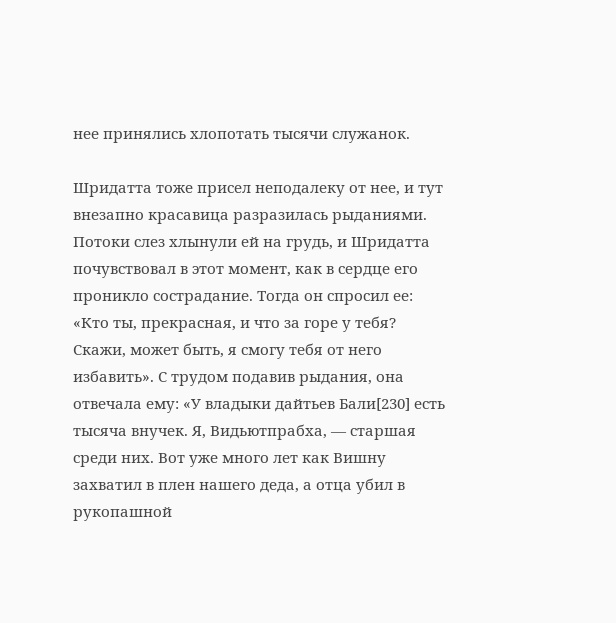нее принялись хлопотать тысячи служанок.

Шридатта тоже присел неподалеку от нее, и тут внезапно красавица разразилась рыданиями. Потоки слез хлынули ей на грудь, и Шридатта почувствовал в этот момент, как в сердце его проникло сострадание. Тогда он спросил ее: «Кто ты, прекрасная, и что за горе у тебя? Скажи, может быть, я смогу тебя от него избавить». С трудом подавив рыдания, она отвечала ему: «У владыки дайтьев Бали[230] есть тысяча внучек. Я, Видьютпрабха, — старшая среди них. Вот уже много лет как Вишну захватил в плен нашего деда, а отца убил в рукопашной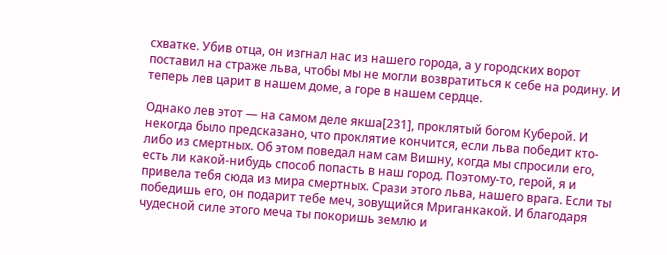схватке. Убив отца, он изгнал нас из нашего города, а у городских ворот поставил на страже льва, чтобы мы не могли возвратиться к себе на родину. И теперь лев царит в нашем доме, а горе в нашем сердце.

Однако лев этот — на самом деле якша[231], проклятый богом Куберой. И некогда было предсказано, что проклятие кончится, если льва победит кто-либо из смертных. Об этом поведал нам сам Вишну, когда мы спросили его, есть ли какой-нибудь способ попасть в наш город. Поэтому-то, герой, я и привела тебя сюда из мира смертных. Срази этого льва, нашего врага. Если ты победишь его, он подарит тебе меч, зовущийся Мриганкакой. И благодаря чудесной силе этого меча ты покоришь землю и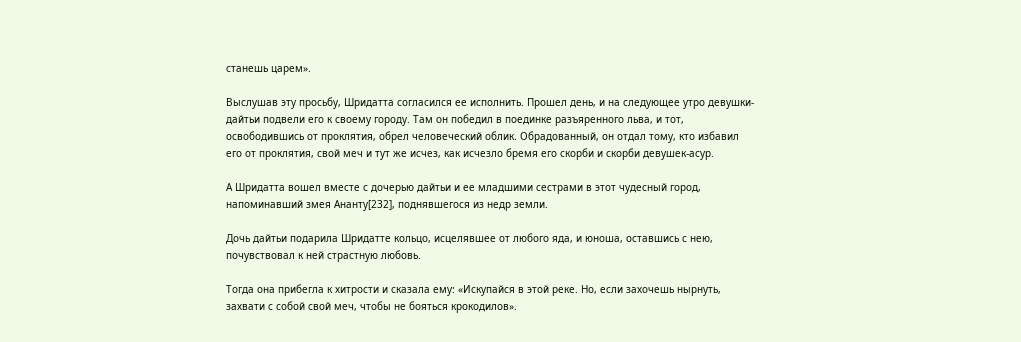станешь царем».

Выслушав эту просьбу, Шридатта согласился ее исполнить. Прошел день, и на следующее утро девушки-дайтьи подвели его к своему городу. Там он победил в поединке разъяренного льва, и тот, освободившись от проклятия, обрел человеческий облик. Обрадованный, он отдал тому, кто избавил его от проклятия, свой меч и тут же исчез, как исчезло бремя его скорби и скорби девушек-асур.

А Шридатта вошел вместе с дочерью дайтьи и ее младшими сестрами в этот чудесный город, напоминавший змея Ананту[232], поднявшегося из недр земли.

Дочь дайтьи подарила Шридатте кольцо, исцелявшее от любого яда, и юноша, оставшись с нею, почувствовал к ней страстную любовь.

Тогда она прибегла к хитрости и сказала ему: «Искупайся в этой реке. Но, если захочешь нырнуть, захвати с собой свой меч, чтобы не бояться крокодилов».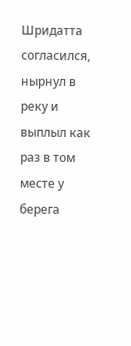Шридатта согласился, нырнул в реку и выплыл как раз в том месте у берега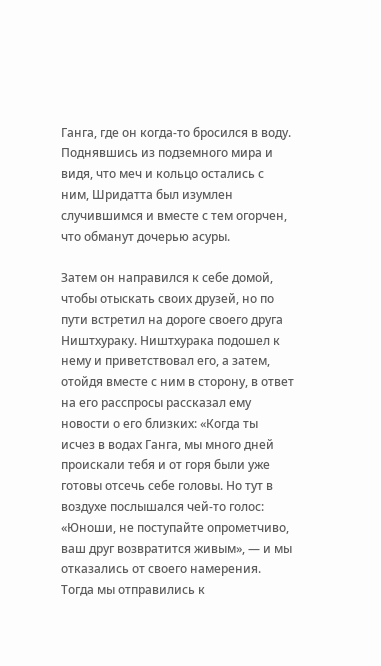Ганга, где он когда-то бросился в воду. Поднявшись из подземного мира и видя, что меч и кольцо остались с ним, Шридатта был изумлен случившимся и вместе с тем огорчен, что обманут дочерью асуры.

Затем он направился к себе домой, чтобы отыскать своих друзей, но по пути встретил на дороге своего друга Ништхураку. Ништхурака подошел к нему и приветствовал его, а затем, отойдя вместе с ним в сторону, в ответ на его расспросы рассказал ему новости о его близких: «Когда ты исчез в водах Ганга, мы много дней проискали тебя и от горя были уже готовы отсечь себе головы. Но тут в воздухе послышался чей-то голос: «Юноши, не поступайте опрометчиво, ваш друг возвратится живым», — и мы отказались от своего намерения. Тогда мы отправились к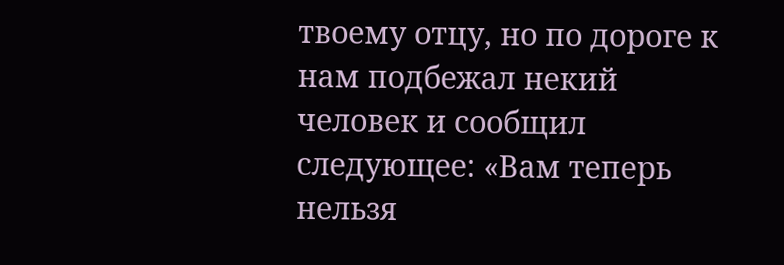твоему отцу, но по дороге к нам подбежал некий человек и сообщил следующее: «Вам теперь нельзя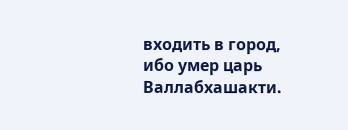входить в город, ибо умер царь Валлабхашакти.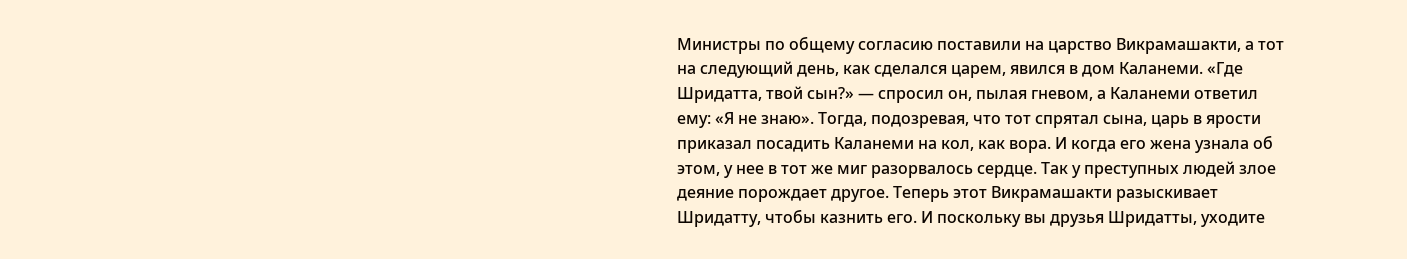Министры по общему согласию поставили на царство Викрамашакти, а тот на следующий день, как сделался царем, явился в дом Каланеми. «Где Шридатта, твой сын?» — спросил он, пылая гневом, а Каланеми ответил ему: «Я не знаю». Тогда, подозревая, что тот спрятал сына, царь в ярости приказал посадить Каланеми на кол, как вора. И когда его жена узнала об этом, у нее в тот же миг разорвалось сердце. Так у преступных людей злое деяние порождает другое. Теперь этот Викрамашакти разыскивает Шридатту, чтобы казнить его. И поскольку вы друзья Шридатты, уходите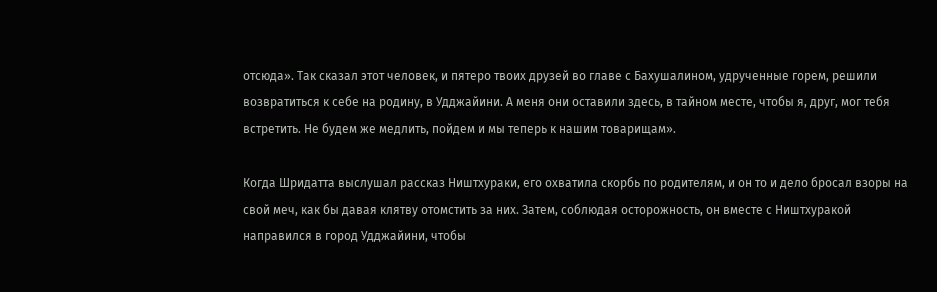отсюда». Так сказал этот человек, и пятеро твоих друзей во главе с Бахушалином, удрученные горем, решили возвратиться к себе на родину, в Удджайини. А меня они оставили здесь, в тайном месте, чтобы я, друг, мог тебя встретить. Не будем же медлить, пойдем и мы теперь к нашим товарищам».

Когда Шридатта выслушал рассказ Ништхураки, его охватила скорбь по родителям, и он то и дело бросал взоры на свой меч, как бы давая клятву отомстить за них. Затем, соблюдая осторожность, он вместе с Ништхуракой направился в город Удджайини, чтобы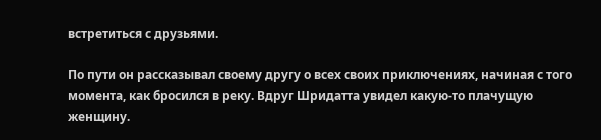встретиться с друзьями.

По пути он рассказывал своему другу о всех своих приключениях, начиная с того момента, как бросился в реку. Вдруг Шридатта увидел какую-то плачущую женщину.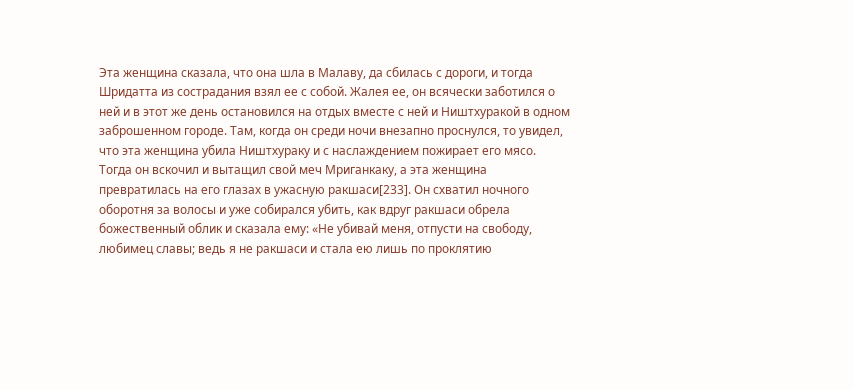Эта женщина сказала, что она шла в Малаву, да сбилась с дороги, и тогда Шридатта из сострадания взял ее с собой. Жалея ее, он всячески заботился о ней и в этот же день остановился на отдых вместе с ней и Ништхуракой в одном заброшенном городе. Там, когда он среди ночи внезапно проснулся, то увидел, что эта женщина убила Ништхураку и с наслаждением пожирает его мясо. Тогда он вскочил и вытащил свой меч Мриганкаку, а эта женщина превратилась на его глазах в ужасную ракшаси[233]. Он схватил ночного оборотня за волосы и уже собирался убить, как вдруг ракшаси обрела божественный облик и сказала ему: «Не убивай меня, отпусти на свободу, любимец славы; ведь я не ракшаси и стала ею лишь по проклятию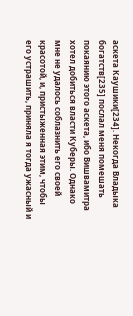аскета Каушики[234]. Некогда Владыка богатств[235] послал меня помешать покаянию этого аскета, ибо Вишвамитра хотел добиться власти Куберы. Однако мне не удалось соблазнить его своей красотой, и, пристыженная этим, чтобы его устрашить, приняла я тогда ужасный и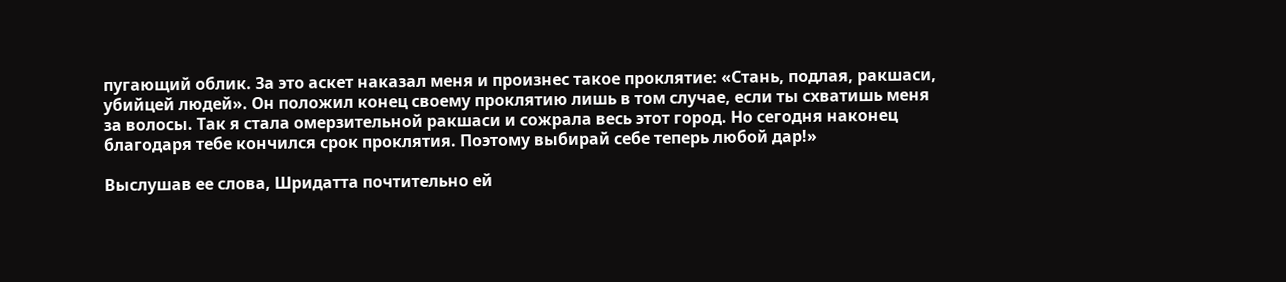пугающий облик. За это аскет наказал меня и произнес такое проклятие: «Стань, подлая, ракшаси, убийцей людей». Он положил конец своему проклятию лишь в том случае, если ты схватишь меня за волосы. Так я стала омерзительной ракшаси и сожрала весь этот город. Но сегодня наконец благодаря тебе кончился срок проклятия. Поэтому выбирай себе теперь любой дар!»

Выслушав ее слова, Шридатта почтительно ей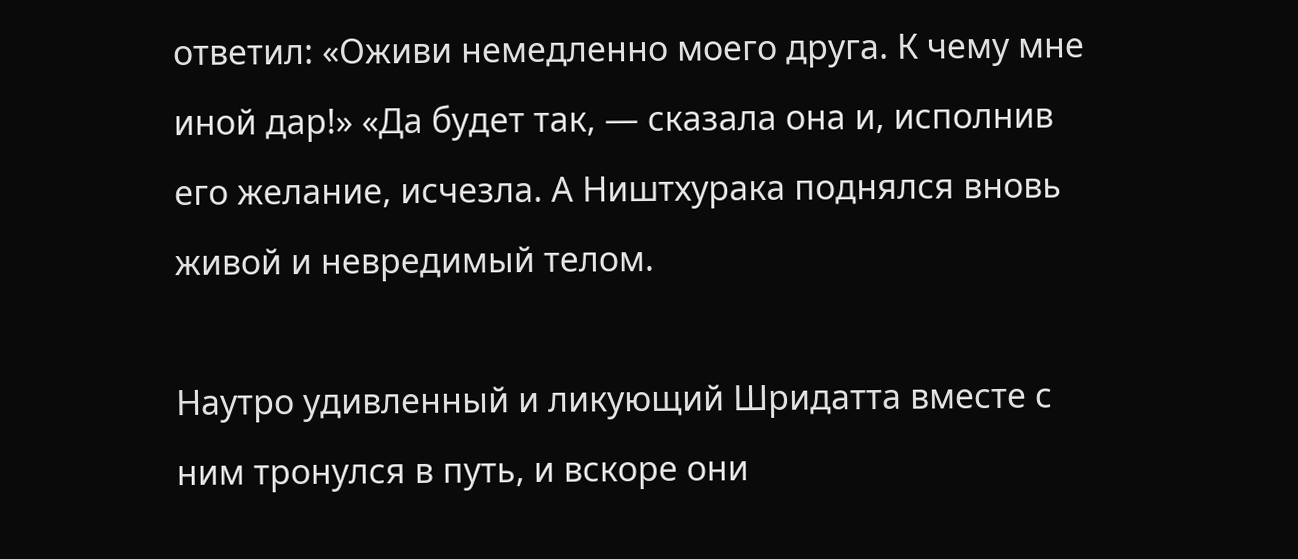ответил: «Оживи немедленно моего друга. К чему мне иной дар!» «Да будет так, — сказала она и, исполнив его желание, исчезла. А Ништхурака поднялся вновь живой и невредимый телом.

Наутро удивленный и ликующий Шридатта вместе с ним тронулся в путь, и вскоре они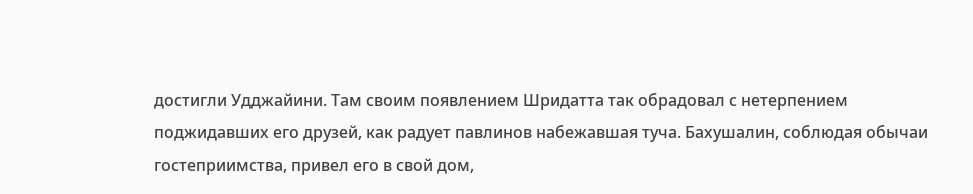достигли Удджайини. Там своим появлением Шридатта так обрадовал с нетерпением поджидавших его друзей, как радует павлинов набежавшая туча. Бахушалин, соблюдая обычаи гостеприимства, привел его в свой дом,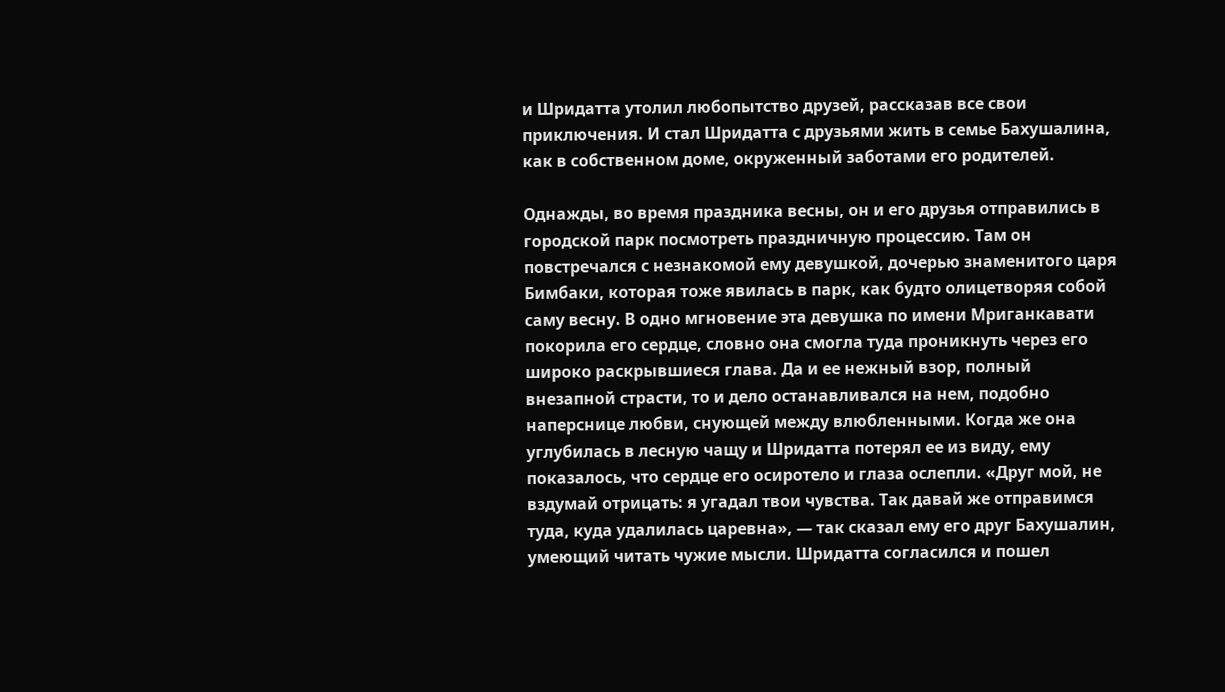и Шридатта утолил любопытство друзей, рассказав все свои приключения. И стал Шридатта с друзьями жить в семье Бахушалина, как в собственном доме, окруженный заботами его родителей.

Однажды, во время праздника весны, он и его друзья отправились в городской парк посмотреть праздничную процессию. Там он повстречался с незнакомой ему девушкой, дочерью знаменитого царя Бимбаки, которая тоже явилась в парк, как будто олицетворяя собой саму весну. В одно мгновение эта девушка по имени Мриганкавати покорила его сердце, словно она смогла туда проникнуть через его широко раскрывшиеся глава. Да и ее нежный взор, полный внезапной страсти, то и дело останавливался на нем, подобно наперснице любви, снующей между влюбленными. Когда же она углубилась в лесную чащу и Шридатта потерял ее из виду, ему показалось, что сердце его осиротело и глаза ослепли. «Друг мой, не вздумай отрицать: я угадал твои чувства. Так давай же отправимся туда, куда удалилась царевна», — так сказал ему его друг Бахушалин, умеющий читать чужие мысли. Шридатта согласился и пошел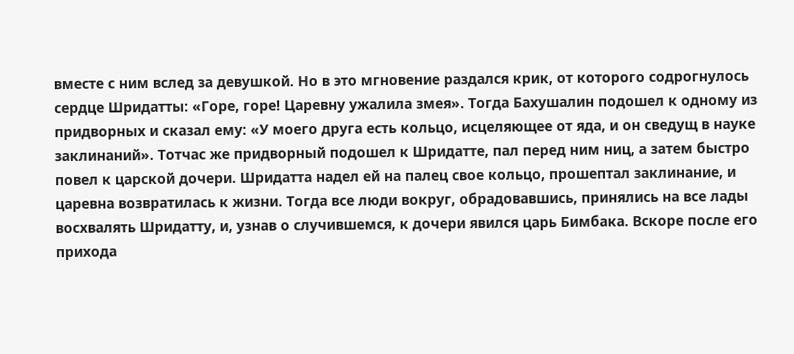вместе с ним вслед за девушкой. Но в это мгновение раздался крик, от которого содрогнулось сердце Шридатты: «Горе, горе! Царевну ужалила змея». Тогда Бахушалин подошел к одному из придворных и сказал ему: «У моего друга есть кольцо, исцеляющее от яда, и он сведущ в науке заклинаний». Тотчас же придворный подошел к Шридатте, пал перед ним ниц, а затем быстро повел к царской дочери. Шридатта надел ей на палец свое кольцо, прошептал заклинание, и царевна возвратилась к жизни. Тогда все люди вокруг, обрадовавшись, принялись на все лады восхвалять Шридатту, и, узнав о случившемся, к дочери явился царь Бимбака. Вскоре после его прихода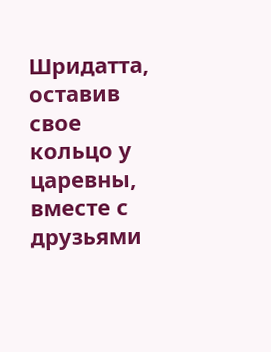Шридатта, оставив свое кольцо у царевны, вместе с друзьями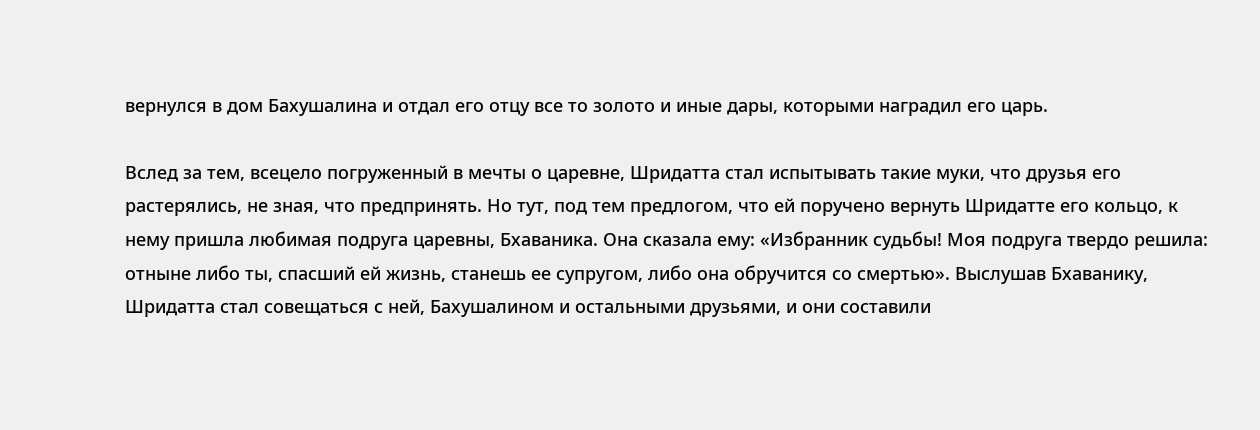вернулся в дом Бахушалина и отдал его отцу все то золото и иные дары, которыми наградил его царь.

Вслед за тем, всецело погруженный в мечты о царевне, Шридатта стал испытывать такие муки, что друзья его растерялись, не зная, что предпринять. Но тут, под тем предлогом, что ей поручено вернуть Шридатте его кольцо, к нему пришла любимая подруга царевны, Бхаваника. Она сказала ему: «Избранник судьбы! Моя подруга твердо решила: отныне либо ты, спасший ей жизнь, станешь ее супругом, либо она обручится со смертью». Выслушав Бхаванику, Шридатта стал совещаться с ней, Бахушалином и остальными друзьями, и они составили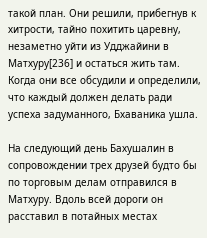такой план. Они решили, прибегнув к хитрости, тайно похитить царевну, незаметно уйти из Удджайини в Матхуру[236] и остаться жить там. Когда они все обсудили и определили, что каждый должен делать ради успеха задуманного, Бхаваника ушла.

На следующий день Бахушалин в сопровождении трех друзей будто бы по торговым делам отправился в Матхуру. Вдоль всей дороги он расставил в потайных местах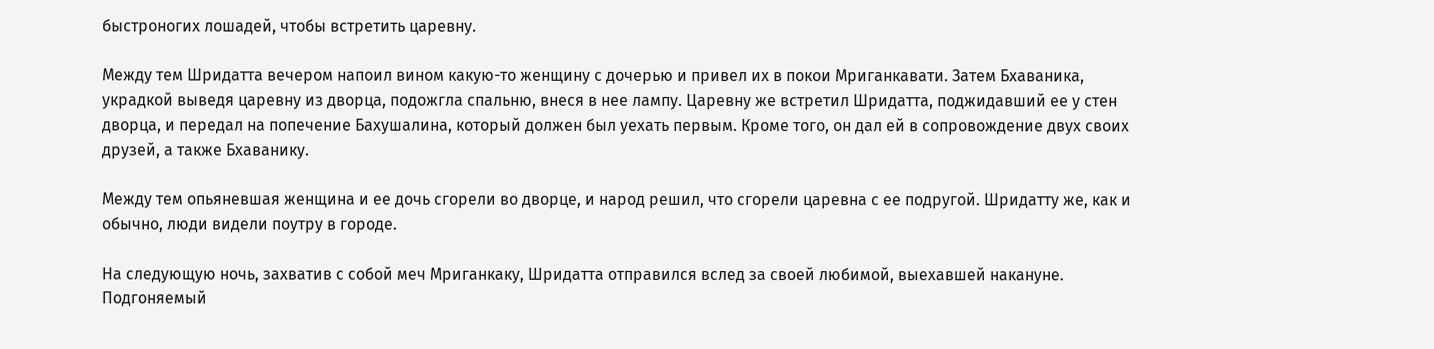быстроногих лошадей, чтобы встретить царевну.

Между тем Шридатта вечером напоил вином какую-то женщину с дочерью и привел их в покои Мриганкавати. Затем Бхаваника, украдкой выведя царевну из дворца, подожгла спальню, внеся в нее лампу. Царевну же встретил Шридатта, поджидавший ее у стен дворца, и передал на попечение Бахушалина, который должен был уехать первым. Кроме того, он дал ей в сопровождение двух своих друзей, а также Бхаванику.

Между тем опьяневшая женщина и ее дочь сгорели во дворце, и народ решил, что сгорели царевна с ее подругой. Шридатту же, как и обычно, люди видели поутру в городе.

На следующую ночь, захватив с собой меч Мриганкаку, Шридатта отправился вслед за своей любимой, выехавшей накануне. Подгоняемый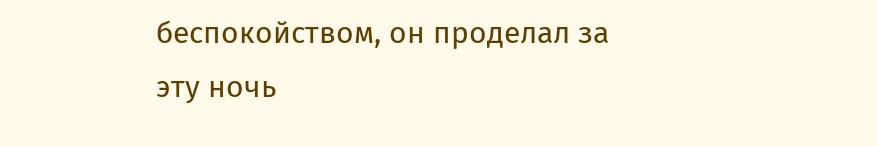беспокойством, он проделал за эту ночь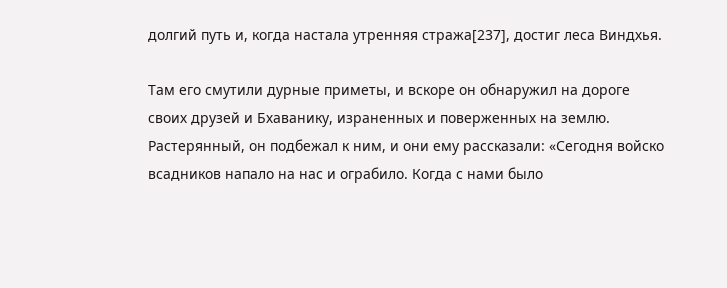долгий путь и, когда настала утренняя стража[237], достиг леса Виндхья.

Там его смутили дурные приметы, и вскоре он обнаружил на дороге своих друзей и Бхаванику, израненных и поверженных на землю. Растерянный, он подбежал к ним, и они ему рассказали: «Сегодня войско всадников напало на нас и ограбило. Когда с нами было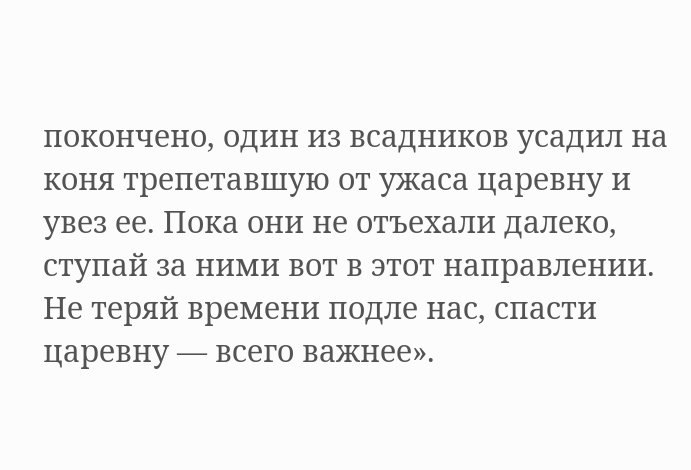покончено, один из всадников усадил на коня трепетавшую от ужаса царевну и увез ее. Пока они не отъехали далеко, ступай за ними вот в этот направлении. Не теряй времени подле нас, спасти царевну — всего важнее».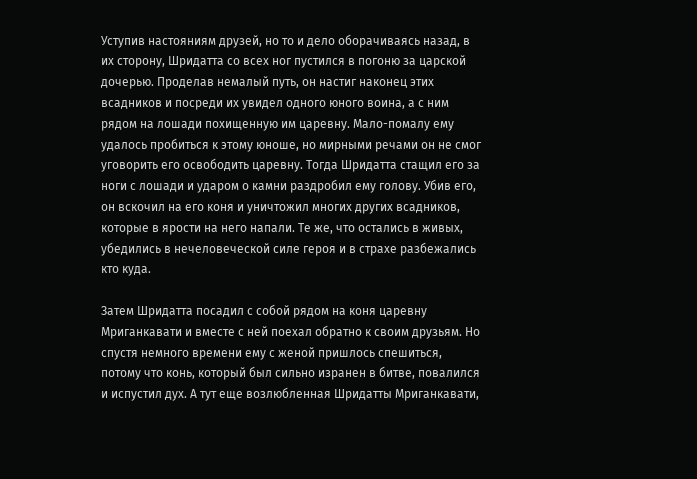Уступив настояниям друзей, но то и дело оборачиваясь назад, в их сторону, Шридатта со всех ног пустился в погоню за царской дочерью. Проделав немалый путь, он настиг наконец этих всадников и посреди их увидел одного юного воина, а с ним рядом на лошади похищенную им царевну. Мало-помалу ему удалось пробиться к этому юноше, но мирными речами он не смог уговорить его освободить царевну. Тогда Шридатта стащил его за ноги с лошади и ударом о камни раздробил ему голову. Убив его, он вскочил на его коня и уничтожил многих других всадников, которые в ярости на него напали. Те же, что остались в живых, убедились в нечеловеческой силе героя и в страхе разбежались кто куда.

Затем Шридатта посадил с собой рядом на коня царевну Мриганкавати и вместе с ней поехал обратно к своим друзьям. Но спустя немного времени ему с женой пришлось спешиться, потому что конь, который был сильно изранен в битве, повалился и испустил дух. А тут еще возлюбленная Шридатты Мриганкавати,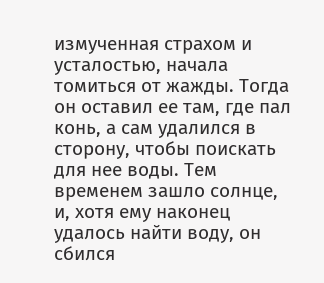измученная страхом и усталостью, начала томиться от жажды. Тогда он оставил ее там, где пал конь, а сам удалился в сторону, чтобы поискать для нее воды. Тем временем зашло солнце, и, хотя ему наконец удалось найти воду, он сбился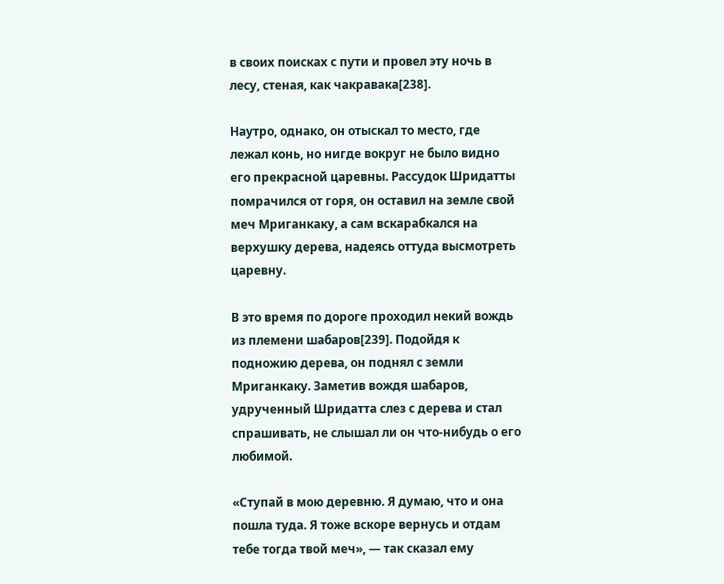в своих поисках с пути и провел эту ночь в лесу, стеная, как чакравака[238].

Наутро, однако, он отыскал то место, где лежал конь, но нигде вокруг не было видно его прекрасной царевны. Рассудок Шридатты помрачился от горя, он оставил на земле свой меч Мриганкаку, а сам вскарабкался на верхушку дерева, надеясь оттуда высмотреть царевну.

В это время по дороге проходил некий вождь из племени шабаров[239]. Подойдя к подножию дерева, он поднял с земли Мриганкаку. Заметив вождя шабаров, удрученный Шридатта слез с дерева и стал спрашивать, не слышал ли он что-нибудь о его любимой.

«Ступай в мою деревню. Я думаю, что и она пошла туда. Я тоже вскоре вернусь и отдам тебе тогда твой меч», — так сказал ему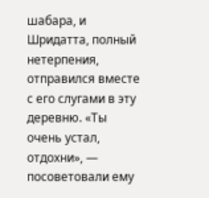шабара, и Шридатта, полный нетерпения, отправился вместе с его слугами в эту деревню. «Ты очень устал, отдохни», — посоветовали ему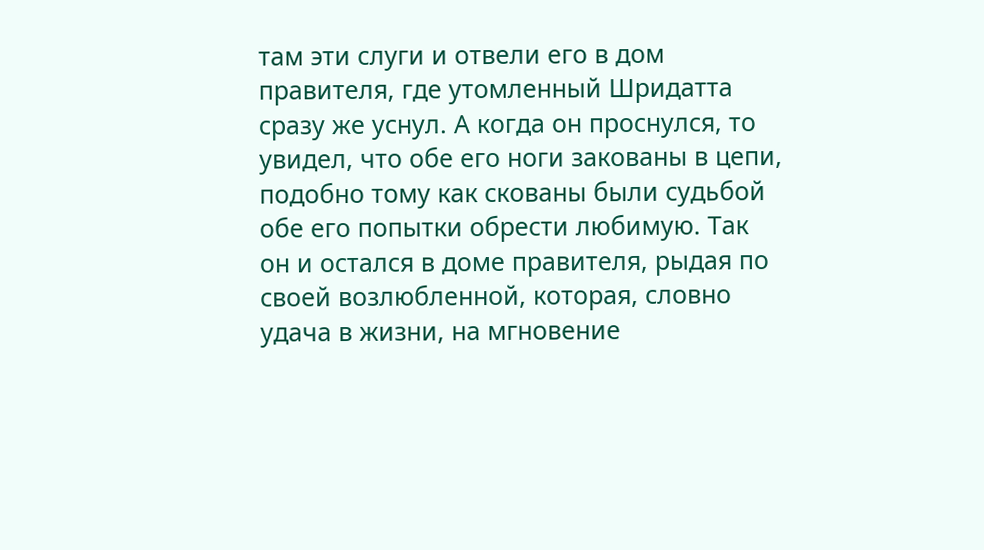там эти слуги и отвели его в дом правителя, где утомленный Шридатта сразу же уснул. А когда он проснулся, то увидел, что обе его ноги закованы в цепи, подобно тому как скованы были судьбой обе его попытки обрести любимую. Так он и остался в доме правителя, рыдая по своей возлюбленной, которая, словно удача в жизни, на мгновение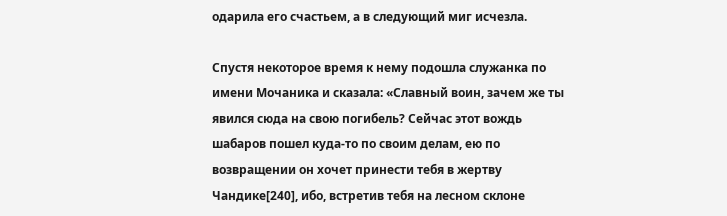одарила его счастьем, а в следующий миг исчезла.

Спустя некоторое время к нему подошла служанка по имени Мочаника и сказала: «Славный воин, зачем же ты явился сюда на свою погибель? Сейчас этот вождь шабаров пошел куда-то по своим делам, ею по возвращении он хочет принести тебя в жертву Чандике[240], ибо, встретив тебя на лесном склоне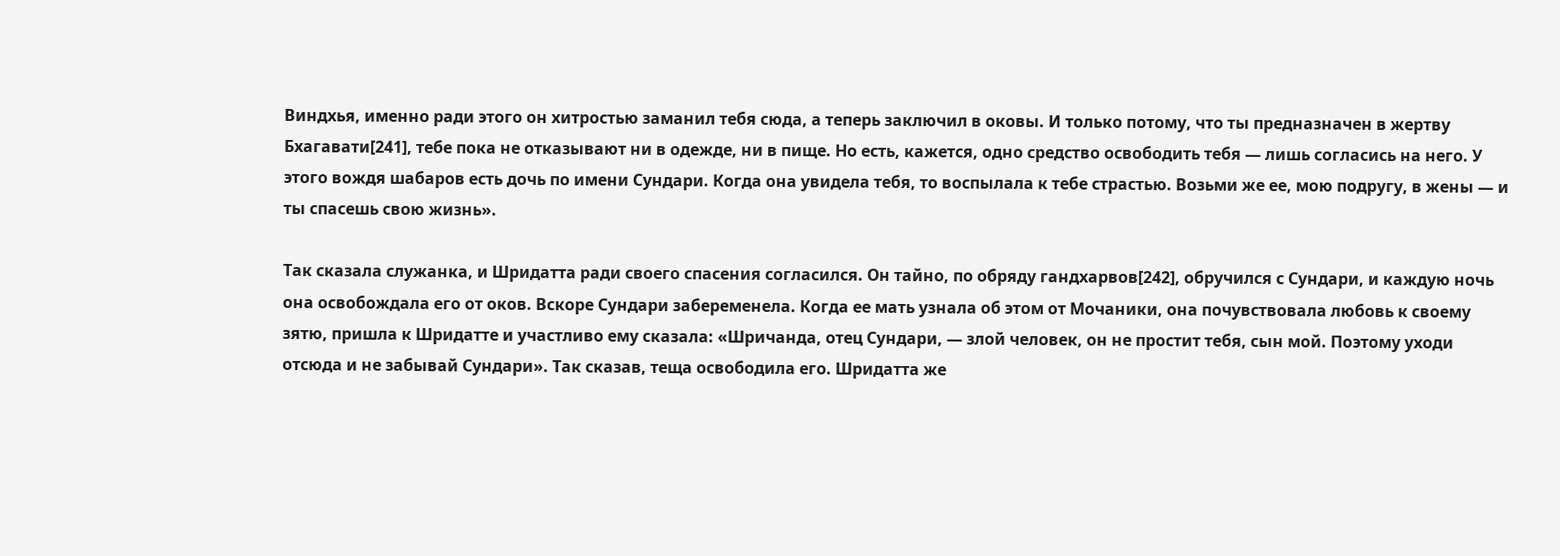Виндхья, именно ради этого он хитростью заманил тебя сюда, а теперь заключил в оковы. И только потому, что ты предназначен в жертву Бхагавати[241], тебе пока не отказывают ни в одежде, ни в пище. Но есть, кажется, одно средство освободить тебя — лишь согласись на него. У этого вождя шабаров есть дочь по имени Сундари. Когда она увидела тебя, то воспылала к тебе страстью. Возьми же ее, мою подругу, в жены — и ты спасешь свою жизнь».

Так сказала служанка, и Шридатта ради своего спасения согласился. Он тайно, по обряду гандхарвов[242], обручился с Сундари, и каждую ночь она освобождала его от оков. Вскоре Сундари забеременела. Когда ее мать узнала об этом от Мочаники, она почувствовала любовь к своему зятю, пришла к Шридатте и участливо ему сказала: «Шричанда, отец Сундари, — злой человек, он не простит тебя, сын мой. Поэтому уходи отсюда и не забывай Сундари». Так сказав, теща освободила его. Шридатта же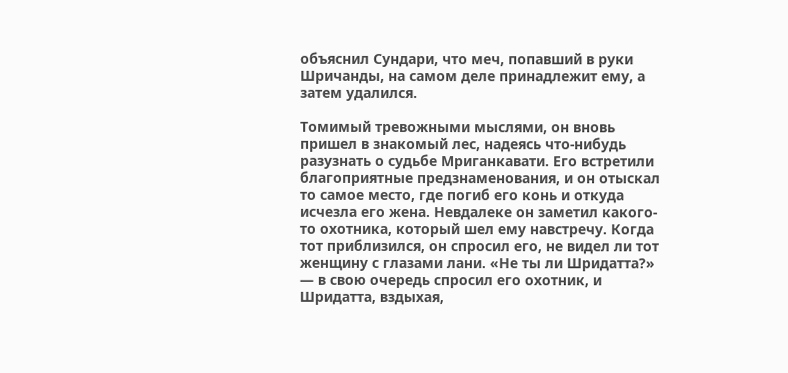объяснил Сундари, что меч, попавший в руки Шричанды, на самом деле принадлежит ему, а затем удалился.

Томимый тревожными мыслями, он вновь пришел в знакомый лес, надеясь что-нибудь разузнать о судьбе Мриганкавати. Его встретили благоприятные предзнаменования, и он отыскал то самое место, где погиб его конь и откуда исчезла его жена. Невдалеке он заметил какого-то охотника, который шел ему навстречу. Когда тот приблизился, он спросил его, не видел ли тот женщину с глазами лани. «Не ты ли Шридатта?» — в свою очередь спросил его охотник, и Шридатта, вздыхая,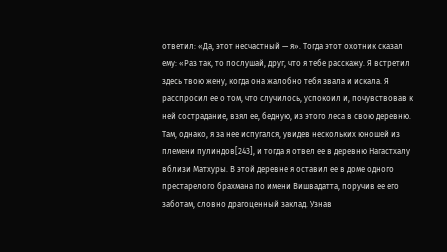ответил: «Да, этот несчастный — я». Тогда этот охотник сказал ему: «Раз так, то послушай, друг, что я тебе расскажу. Я встретил здесь твою жену, когда она жалобно тебя звала и искала. Я расспросил ее о том, что случилось, успокоил и, почувствовав к ней сострадание, взял ее, бедную, из этого леса в свою деревню. Там, однако, я за нее испугался, увидев нескольких юношей из племени пулиндов[243], и тогда я отвел ее в деревню Нагастхалу вблизи Матхуры. В этой деревне я оставил ее в доме одного престарелого брахмана по имени Вишвадатта, поручив ее его заботам, словно драгоценный заклад. Узнав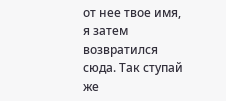от нее твое имя, я затем возвратился сюда. Так ступай же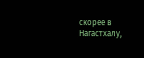скорее в Нагастхалу,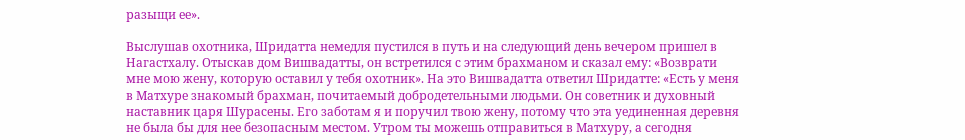разыщи ее».

Выслушав охотника, Шридатта немедля пустился в путь и на следующий день вечером пришел в Нагастхалу. Отыскав дом Вишвадатты, он встретился с этим брахманом и сказал ему: «Возврати мне мою жену, которую оставил у тебя охотник». На это Вишвадатта ответил Шридатте: «Есть у меня в Матхуре знакомый брахман, почитаемый добродетельными людьми. Он советник и духовный наставник царя Шурасены. Его заботам я и поручил твою жену, потому что эта уединенная деревня не была бы для нее безопасным местом. Утром ты можешь отправиться в Матхуру, а сегодня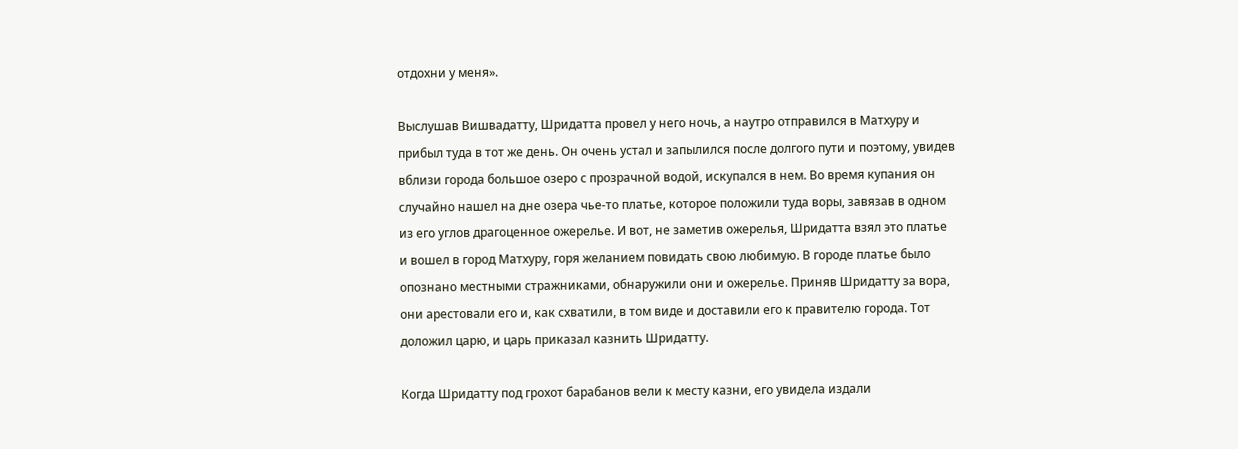отдохни у меня».

Выслушав Вишвадатту, Шридатта провел у него ночь, а наутро отправился в Матхуру и прибыл туда в тот же день. Он очень устал и запылился после долгого пути и поэтому, увидев вблизи города большое озеро с прозрачной водой, искупался в нем. Во время купания он случайно нашел на дне озера чье-то платье, которое положили туда воры, завязав в одном из его углов драгоценное ожерелье. И вот, не заметив ожерелья, Шридатта взял это платье и вошел в город Матхуру, горя желанием повидать свою любимую. В городе платье было опознано местными стражниками, обнаружили они и ожерелье. Приняв Шридатту за вора, они арестовали его и, как схватили, в том виде и доставили его к правителю города. Тот доложил царю, и царь приказал казнить Шридатту.

Когда Шридатту под грохот барабанов вели к месту казни, его увидела издали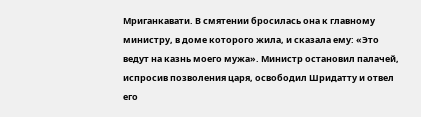Мриганкавати. В смятении бросилась она к главному министру, в доме которого жила, и сказала ему: «Это ведут на казнь моего мужа». Министр остановил палачей, испросив позволения царя, освободил Шридатту и отвел его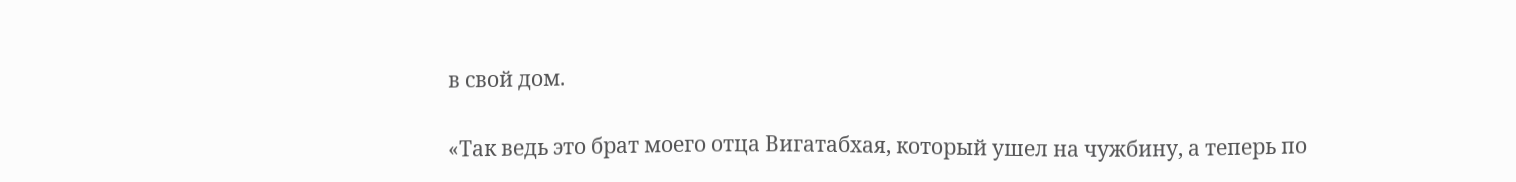в свой дом.

«Так ведь это брат моего отца Вигатабхая, который ушел на чужбину, а теперь по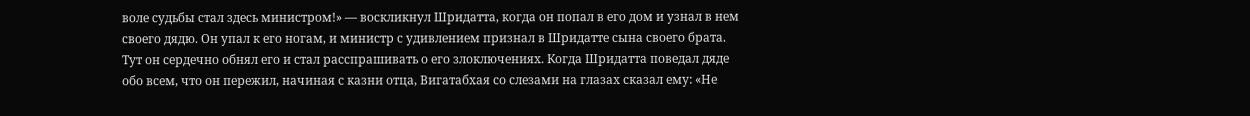воле судьбы стал здесь министром!» — воскликнул Шридатта, когда он попал в его дом и узнал в нем своего дядю. Он упал к его ногам, и министр с удивлением признал в Шридатте сына своего брата. Тут он сердечно обнял его и стал расспрашивать о его злоключениях. Когда Шридатта поведал дяде обо всем, что он пережил, начиная с казни отца, Вигатабхая со слезами на глазах сказал ему: «Не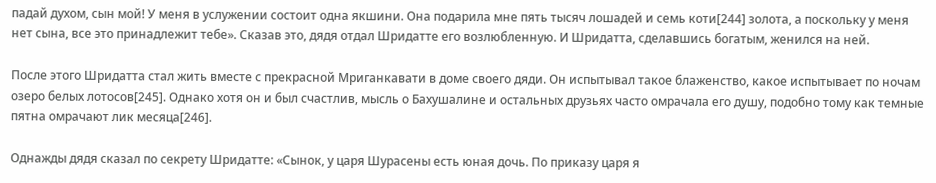падай духом, сын мой! У меня в услужении состоит одна якшини. Она подарила мне пять тысяч лошадей и семь коти[244] золота, а поскольку у меня нет сына, все это принадлежит тебе». Сказав это, дядя отдал Шридатте его возлюбленную. И Шридатта, сделавшись богатым, женился на ней.

После этого Шридатта стал жить вместе с прекрасной Мриганкавати в доме своего дяди. Он испытывал такое блаженство, какое испытывает по ночам озеро белых лотосов[245]. Однако хотя он и был счастлив, мысль о Бахушалине и остальных друзьях часто омрачала его душу, подобно тому как темные пятна омрачают лик месяца[246].

Однажды дядя сказал по секрету Шридатте: «Сынок, у царя Шурасены есть юная дочь. По приказу царя я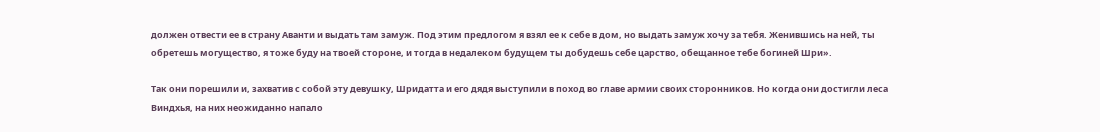должен отвести ее в страну Аванти и выдать там замуж. Под этим предлогом я взял ее к себе в дом, но выдать замуж хочу за тебя. Женившись на ней, ты обретешь могущество, я тоже буду на твоей стороне, и тогда в недалеком будущем ты добудешь себе царство, обещанное тебе богиней Шри».

Так они порешили и, захватив с собой эту девушку, Шридатта и его дядя выступили в поход во главе армии своих сторонников. Но когда они достигли леса Виндхья, на них неожиданно напало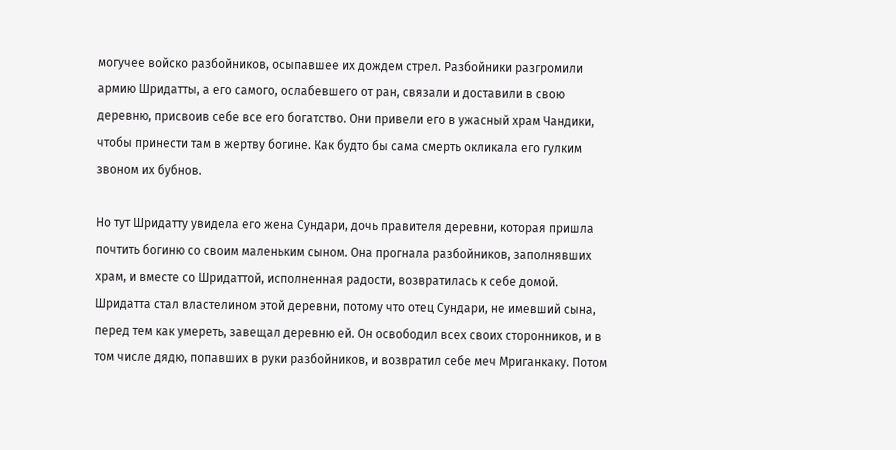могучее войско разбойников, осыпавшее их дождем стрел. Разбойники разгромили армию Шридатты, а его самого, ослабевшего от ран, связали и доставили в свою деревню, присвоив себе все его богатство. Они привели его в ужасный храм Чандики, чтобы принести там в жертву богине. Как будто бы сама смерть окликала его гулким звоном их бубнов.

Но тут Шридатту увидела его жена Сундари, дочь правителя деревни, которая пришла почтить богиню со своим маленьким сыном. Она прогнала разбойников, заполнявших храм, и вместе со Шридаттой, исполненная радости, возвратилась к себе домой. Шридатта стал властелином этой деревни, потому что отец Сундари, не имевший сына, перед тем как умереть, завещал деревню ей. Он освободил всех своих сторонников, и в том числе дядю, попавших в руки разбойников, и возвратил себе меч Мриганкаку. Потом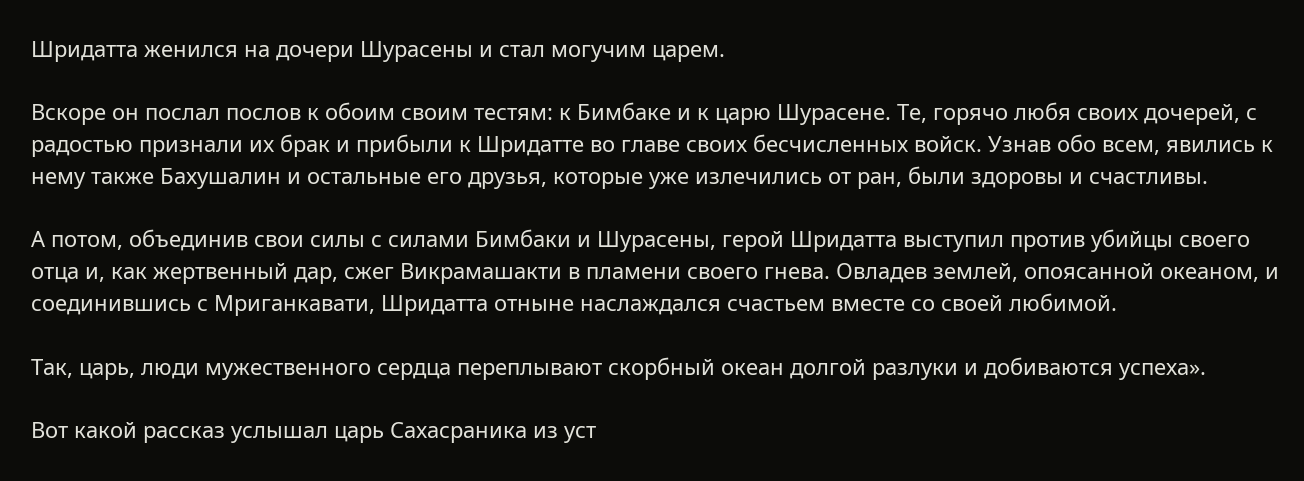Шридатта женился на дочери Шурасены и стал могучим царем.

Вскоре он послал послов к обоим своим тестям: к Бимбаке и к царю Шурасене. Те, горячо любя своих дочерей, с радостью признали их брак и прибыли к Шридатте во главе своих бесчисленных войск. Узнав обо всем, явились к нему также Бахушалин и остальные его друзья, которые уже излечились от ран, были здоровы и счастливы.

А потом, объединив свои силы с силами Бимбаки и Шурасены, герой Шридатта выступил против убийцы своего отца и, как жертвенный дар, сжег Викрамашакти в пламени своего гнева. Овладев землей, опоясанной океаном, и соединившись с Мриганкавати, Шридатта отныне наслаждался счастьем вместе со своей любимой.

Так, царь, люди мужественного сердца переплывают скорбный океан долгой разлуки и добиваются успеха».

Вот какой рассказ услышал царь Сахасраника из уст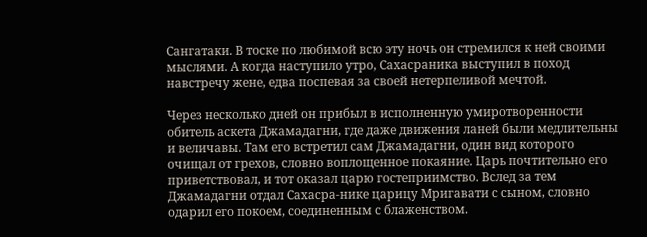Сангатаки. В тоске по любимой всю эту ночь он стремился к ней своими мыслями. А когда наступило утро, Сахасраника выступил в поход навстречу жене, едва поспевая за своей нетерпеливой мечтой.

Через несколько дней он прибыл в исполненную умиротворенности обитель аскета Джамадагни, где даже движения ланей были медлительны и величавы. Там его встретил сам Джамадагни, один вид которого очищал от грехов, словно воплощенное покаяние. Царь почтительно его приветствовал, и тот оказал царю гостеприимство. Вслед за тем Джамадагни отдал Сахасра-нике царицу Мригавати с сыном, словно одарил его покоем, соединенным с блаженством.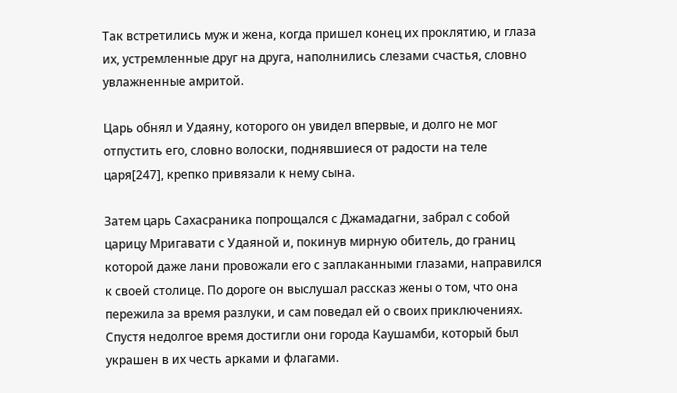Так встретились муж и жена, когда пришел конец их проклятию, и глаза их, устремленные друг на друга, наполнились слезами счастья, словно увлажненные амритой.

Царь обнял и Удаяну, которого он увидел впервые, и долго не мог отпустить его, словно волоски, поднявшиеся от радости на теле царя[247], крепко привязали к нему сына.

Затем царь Сахасраника попрощался с Джамадагни, забрал с собой царицу Мригавати с Удаяной и, покинув мирную обитель, до границ которой даже лани провожали его с заплаканными глазами, направился к своей столице. По дороге он выслушал рассказ жены о том, что она пережила за время разлуки, и сам поведал ей о своих приключениях. Спустя недолгое время достигли они города Каушамби, который был украшен в их честь арками и флагами.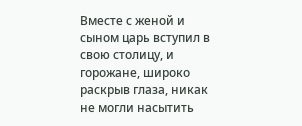Вместе с женой и сыном царь вступил в свою столицу, и горожане, широко раскрыв глаза, никак не могли насытить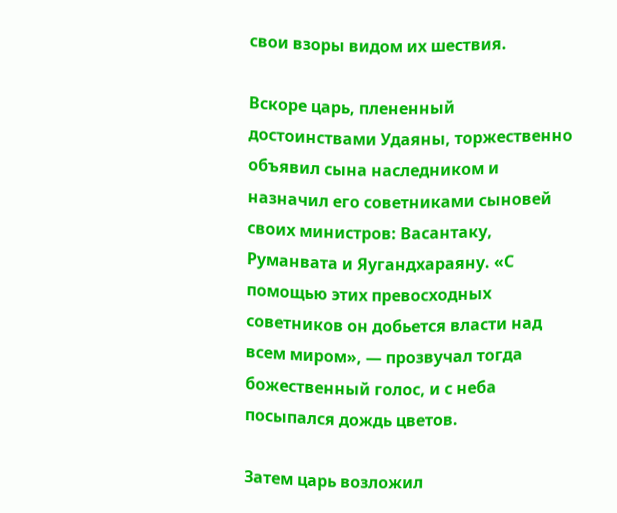свои взоры видом их шествия.

Вскоре царь, плененный достоинствами Удаяны, торжественно объявил сына наследником и назначил его советниками сыновей своих министров: Васантаку, Руманвата и Яугандхараяну. «С помощью этих превосходных советников он добьется власти над всем миром», — прозвучал тогда божественный голос, и с неба посыпался дождь цветов.

Затем царь возложил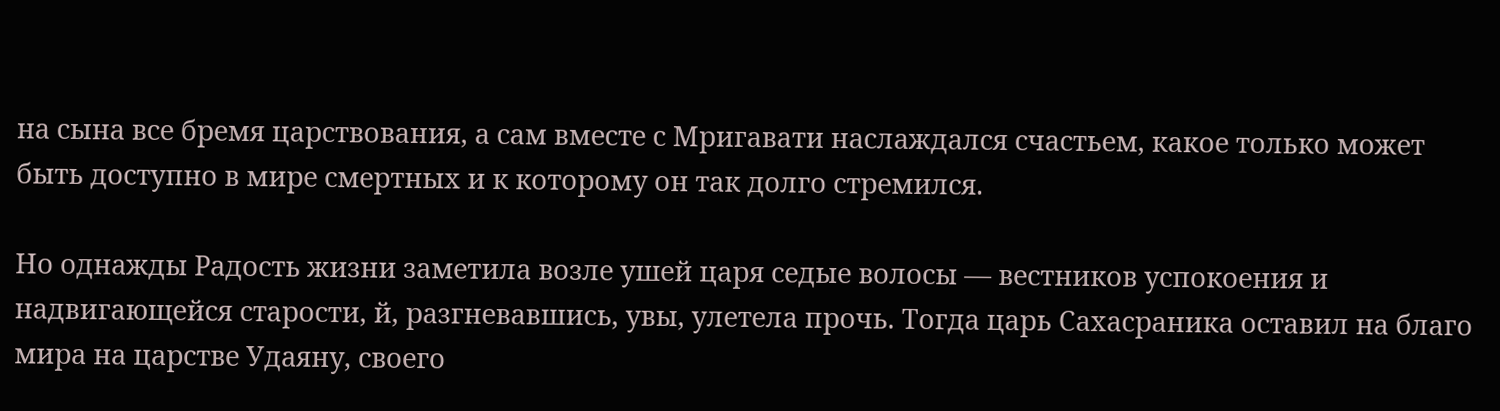на сына все бремя царствования, а сам вместе с Мригавати наслаждался счастьем, какое только может быть доступно в мире смертных и к которому он так долго стремился.

Но однажды Радость жизни заметила возле ушей царя седые волосы — вестников успокоения и надвигающейся старости, й, разгневавшись, увы, улетела прочь. Тогда царь Сахасраника оставил на благо мира на царстве Удаяну, своего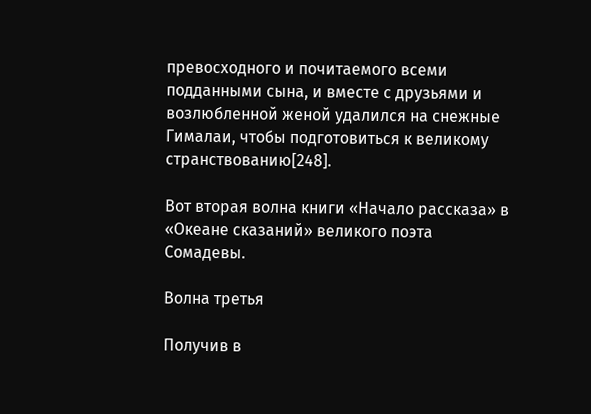превосходного и почитаемого всеми подданными сына, и вместе с друзьями и возлюбленной женой удалился на снежные Гималаи, чтобы подготовиться к великому странствованию[248].

Вот вторая волна книги «Начало рассказа» в «Океане сказаний» великого поэта Сомадевы.

Волна третья

Получив в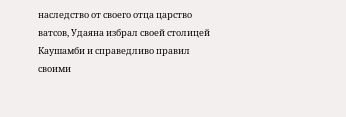наследство от своего отца царство ватсов, Удаяна избрал своей столицей Каушамби и справедливо правил своими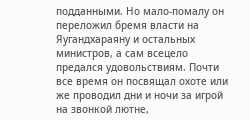подданными. Но мало-помалу он переложил бремя власти на Яугандхараяну и остальных министров, а сам всецело предался удовольствиям. Почти все время он посвящал охоте или же проводил дни и ночи за игрой на звонкой лютне,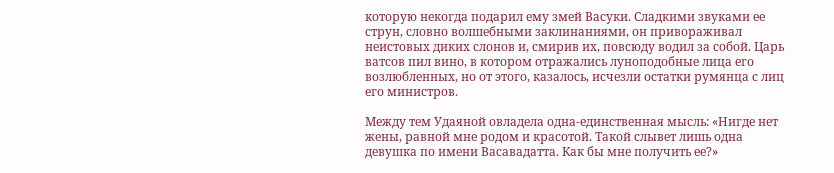которую некогда подарил ему змей Васуки. Сладкими звуками ее струн, словно волшебными заклинаниями, он привораживал неистовых диких слонов и, смирив их, повсюду водил за собой. Царь ватсов пил вино, в котором отражались луноподобные лица его возлюбленных, но от этого, казалось, исчезли остатки румянца с лиц его министров.

Между тем Удаяной овладела одна-единственная мысль: «Нигде нет жены, равной мне родом и красотой. Такой слывет лишь одна девушка по имени Васавадатта. Как бы мне получить ее?»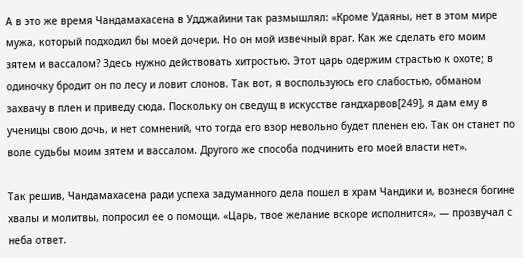А в это же время Чандамахасена в Удджайини так размышлял: «Кроме Удаяны, нет в этом мире мужа, который подходил бы моей дочери. Но он мой извечный враг. Как же сделать его моим зятем и вассалом? Здесь нужно действовать хитростью. Этот царь одержим страстью к охоте; в одиночку бродит он по лесу и ловит слонов. Так вот, я воспользуюсь его слабостью, обманом захвачу в плен и приведу сюда. Поскольку он сведущ в искусстве гандхарвов[249], я дам ему в ученицы свою дочь, и нет сомнений, что тогда его взор невольно будет пленен ею. Так он станет по воле судьбы моим зятем и вассалом. Другого же способа подчинить его моей власти нет».

Так решив, Чандамахасена ради успеха задуманного дела пошел в храм Чандики и, вознеся богине хвалы и молитвы, попросил ее о помощи. «Царь, твое желание вскоре исполнится», — прозвучал с неба ответ.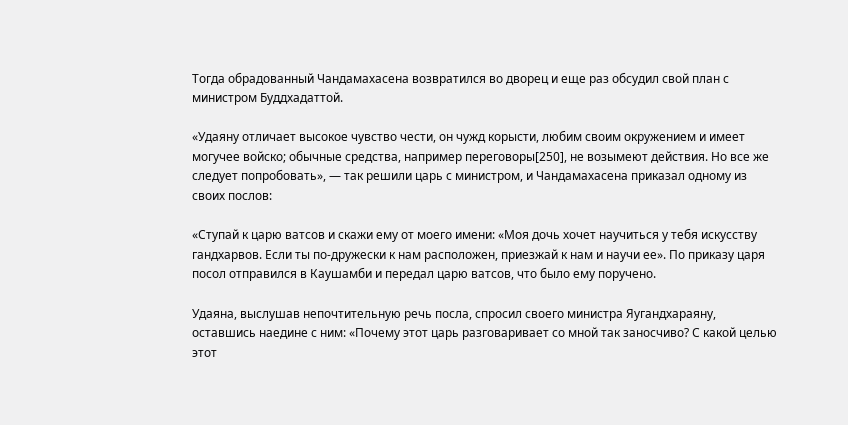Тогда обрадованный Чандамахасена возвратился во дворец и еще раз обсудил свой план с министром Буддхадаттой.

«Удаяну отличает высокое чувство чести, он чужд корысти, любим своим окружением и имеет могучее войско; обычные средства, например переговоры[250], не возымеют действия. Но все же следует попробовать», — так решили царь с министром, и Чандамахасена приказал одному из своих послов:

«Ступай к царю ватсов и скажи ему от моего имени: «Моя дочь хочет научиться у тебя искусству гандхарвов. Если ты по-дружески к нам расположен, приезжай к нам и научи ее». По приказу царя посол отправился в Каушамби и передал царю ватсов, что было ему поручено.

Удаяна, выслушав непочтительную речь посла, спросил своего министра Яугандхараяну, оставшись наедине с ним: «Почему этот царь разговаривает со мной так заносчиво? С какой целью этот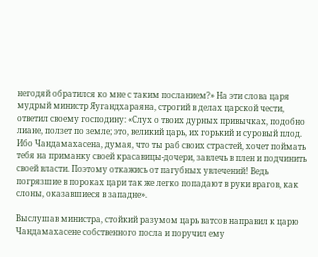негодяй обратился ко мне с таким посланием?» На эти слова царя мудрый министр Яугандхараяна, строгий в делах царской чести, ответил своему господину: «Слух о твоих дурных привычках, подобно лиане, ползет по земле; это, великий царь, их горький и суровый плод. Ибо Чандамахасена, думая, что ты раб своих страстей, хочет поймать тебя на приманку своей красавицы-дочери, завлечь в плен и подчинить своей власти. Поэтому откажись от пагубных увлечений! Ведь погрязшие в пороках цари так же легко попадают в руки врагов, как слоны, оказавшиеся в западне».

Выслушав министра, стойкий разумом царь ватсов направил к царю Чандамахасене собственного посла и поручил ему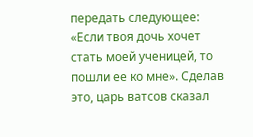передать следующее: «Если твоя дочь хочет стать моей ученицей, то пошли ее ко мне». Сделав это, царь ватсов сказал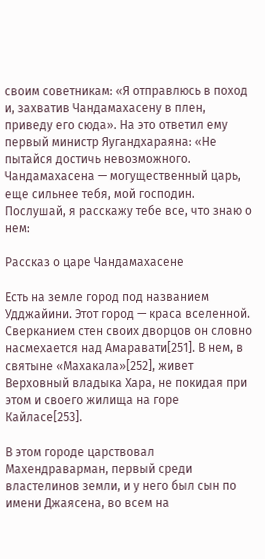своим советникам: «Я отправлюсь в поход и, захватив Чандамахасену в плен, приведу его сюда». На это ответил ему первый министр Яугандхараяна: «Не пытайся достичь невозможного. Чандамахасена — могущественный царь, еще сильнее тебя, мой господин. Послушай, я расскажу тебе все, что знаю о нем:

Рассказ о царе Чандамахасене

Есть на земле город под названием Удджайини. Этот город — краса вселенной. Сверканием стен своих дворцов он словно насмехается над Амаравати[251]. В нем, в святыне «Махакала»[252], живет Верховный владыка Хара, не покидая при этом и своего жилища на горе Кайласе[253].

В этом городе царствовал Махендраварман, первый среди властелинов земли, и у него был сын по имени Джаясена, во всем на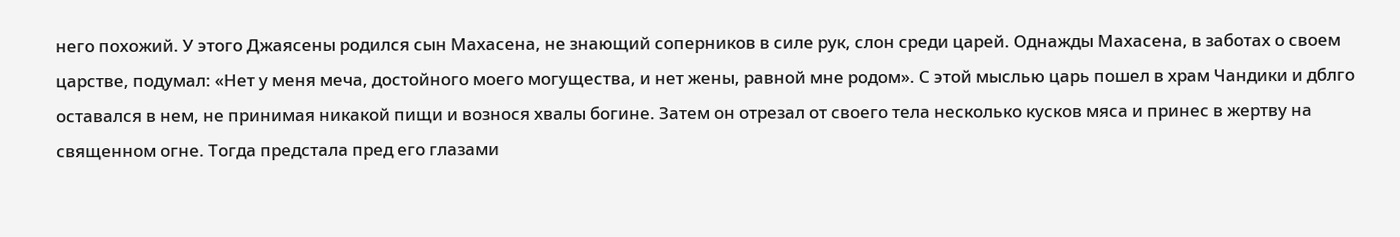него похожий. У этого Джаясены родился сын Махасена, не знающий соперников в силе рук, слон среди царей. Однажды Махасена, в заботах о своем царстве, подумал: «Нет у меня меча, достойного моего могущества, и нет жены, равной мне родом». С этой мыслью царь пошел в храм Чандики и дблго оставался в нем, не принимая никакой пищи и вознося хвалы богине. Затем он отрезал от своего тела несколько кусков мяса и принес в жертву на священном огне. Тогда предстала пред его глазами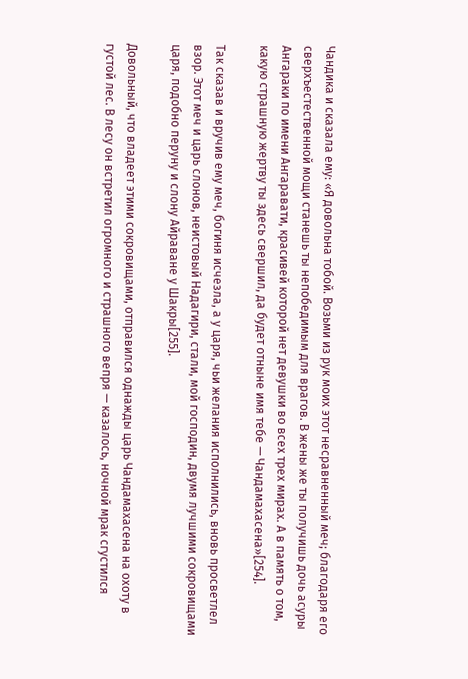Чандика и сказала ему: «Я довольна тобой. Возьми из рук моих этот несравненный меч; благодаря его сверхъестественной мощи станешь ты непобедимым для врагов. В жены же ты получишь дочь асуры Ангараки по имени Ангаравати, красивей которой нет девушки во всех трех мирах. А в память о том, какую страшную жертву ты здесь свершил, да будет отныне имя тебе — Чандамахасена»[254].

Так сказав и вручив ему меч, богиня исчезла, а у царя, чьи желания исполнились, вновь просветлел взор. Этот меч и царь слонов, неистовый Надагири, стали, мой господин, двумя лучшими сокровищами царя, подобно перуну и слону Айраване у Шакры[255].

Довольный, что владеет этими сокровищами, отправился однажды царь Чандамахасена на охоту в густой лес. В лесу он встретил огромного и страшного вепря — казалось, ночной мрак сгустился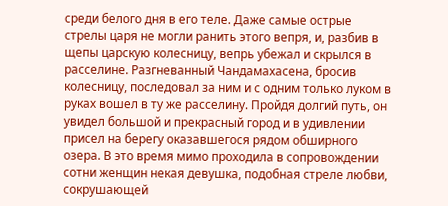среди белого дня в его теле. Даже самые острые стрелы царя не могли ранить этого вепря, и, разбив в щепы царскую колесницу, вепрь убежал и скрылся в расселине. Разгневанный Чандамахасена, бросив колесницу, последовал за ним и с одним только луком в руках вошел в ту же расселину. Пройдя долгий путь, он увидел большой и прекрасный город и в удивлении присел на берегу оказавшегося рядом обширного озера. В это время мимо проходила в сопровождении сотни женщин некая девушка, подобная стреле любви, сокрушающей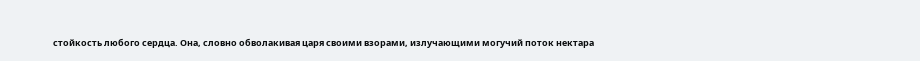стойкость любого сердца. Она, словно обволакивая царя своими взорами, излучающими могучий поток нектара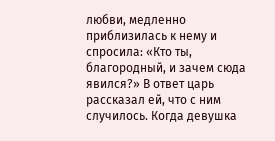любви, медленно приблизилась к нему и спросила: «Кто ты, благородный, и зачем сюда явился?» В ответ царь рассказал ей, что с ним случилось. Когда девушка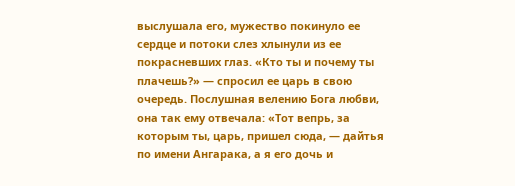выслушала его, мужество покинуло ее сердце и потоки слез хлынули из ее покрасневших глаз. «Кто ты и почему ты плачешь?» — спросил ее царь в свою очередь. Послушная велению Бога любви, она так ему отвечала: «Тот вепрь, за которым ты, царь, пришел сюда, — дайтья по имени Ангарака, а я его дочь и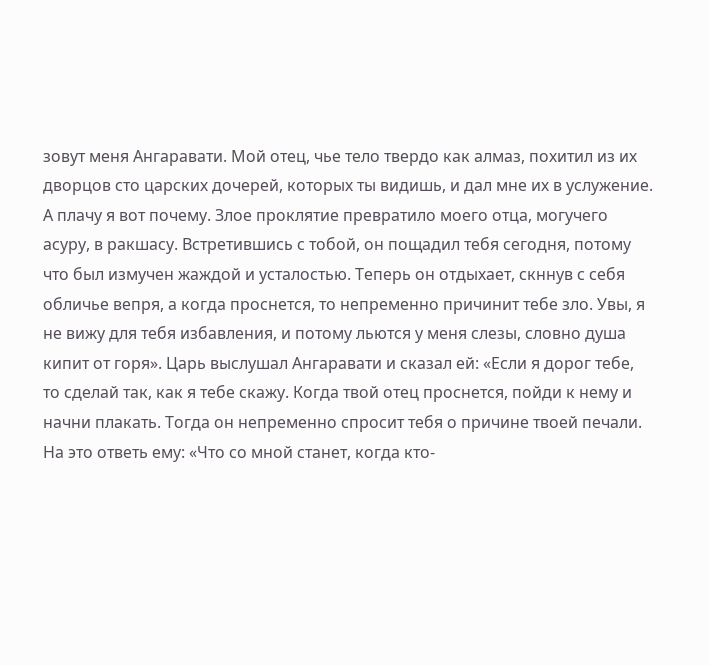зовут меня Ангаравати. Мой отец, чье тело твердо как алмаз, похитил из их дворцов сто царских дочерей, которых ты видишь, и дал мне их в услужение. А плачу я вот почему. Злое проклятие превратило моего отца, могучего асуру, в ракшасу. Встретившись с тобой, он пощадил тебя сегодня, потому что был измучен жаждой и усталостью. Теперь он отдыхает, скннув с себя обличье вепря, а когда проснется, то непременно причинит тебе зло. Увы, я не вижу для тебя избавления, и потому льются у меня слезы, словно душа кипит от горя». Царь выслушал Ангаравати и сказал ей: «Если я дорог тебе, то сделай так, как я тебе скажу. Когда твой отец проснется, пойди к нему и начни плакать. Тогда он непременно спросит тебя о причине твоей печали. На это ответь ему: «Что со мной станет, когда кто-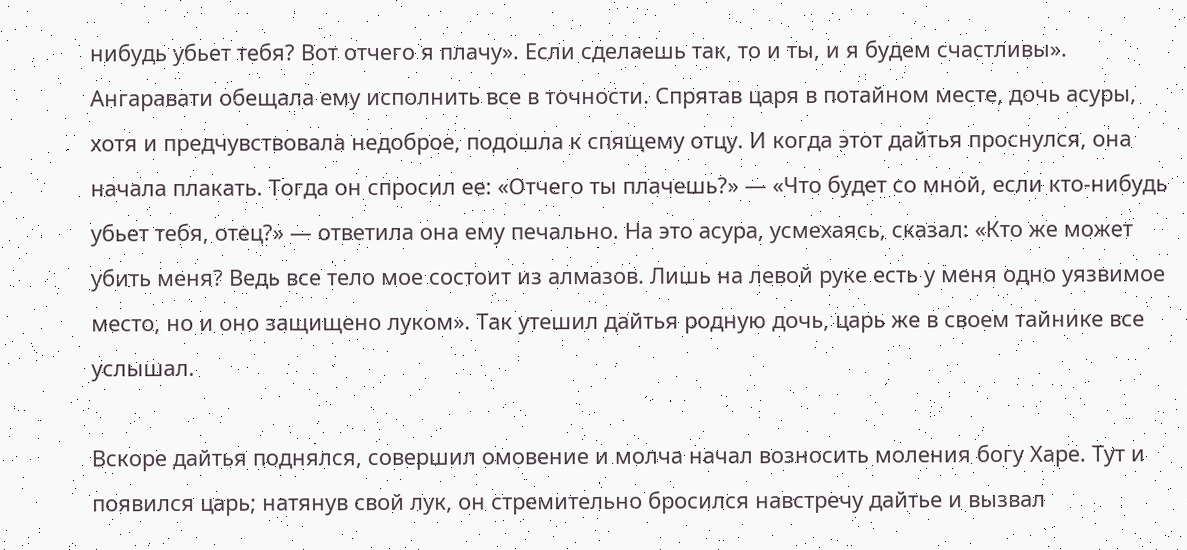нибудь убьет тебя? Вот отчего я плачу». Если сделаешь так, то и ты, и я будем счастливы». Ангаравати обещала ему исполнить все в точности. Спрятав царя в потайном месте, дочь асуры, хотя и предчувствовала недоброе, подошла к спящему отцу. И когда этот дайтья проснулся, она начала плакать. Тогда он спросил ее: «Отчего ты плачешь?» — «Что будет со мной, если кто-нибудь убьет тебя, отец?» — ответила она ему печально. На это асура, усмехаясь, сказал: «Кто же может убить меня? Ведь все тело мое состоит из алмазов. Лишь на левой руке есть у меня одно уязвимое место, но и оно защищено луком». Так утешил дайтья родную дочь, царь же в своем тайнике все услышал.

Вскоре дайтья поднялся, совершил омовение и молча начал возносить моления богу Харе. Тут и появился царь; натянув свой лук, он стремительно бросился навстречу дайтье и вызвал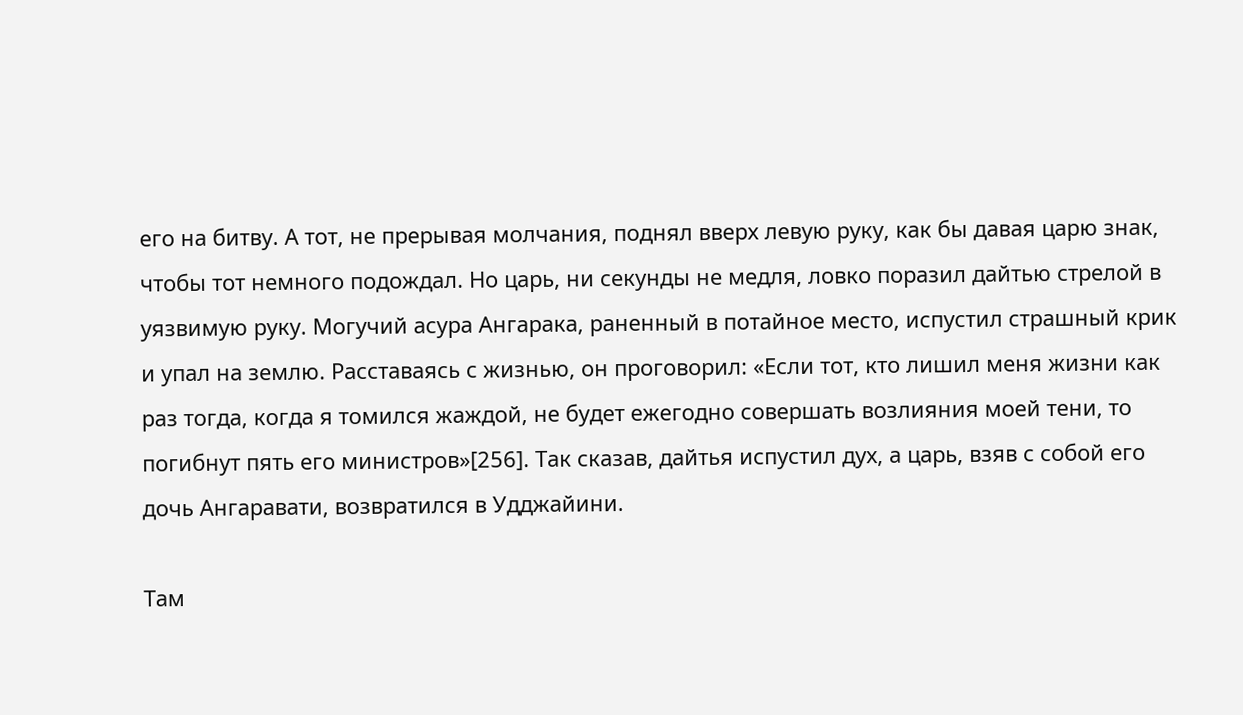его на битву. А тот, не прерывая молчания, поднял вверх левую руку, как бы давая царю знак, чтобы тот немного подождал. Но царь, ни секунды не медля, ловко поразил дайтью стрелой в уязвимую руку. Могучий асура Ангарака, раненный в потайное место, испустил страшный крик и упал на землю. Расставаясь с жизнью, он проговорил: «Если тот, кто лишил меня жизни как раз тогда, когда я томился жаждой, не будет ежегодно совершать возлияния моей тени, то погибнут пять его министров»[256]. Так сказав, дайтья испустил дух, а царь, взяв с собой его дочь Ангаравати, возвратился в Удджайини.

Там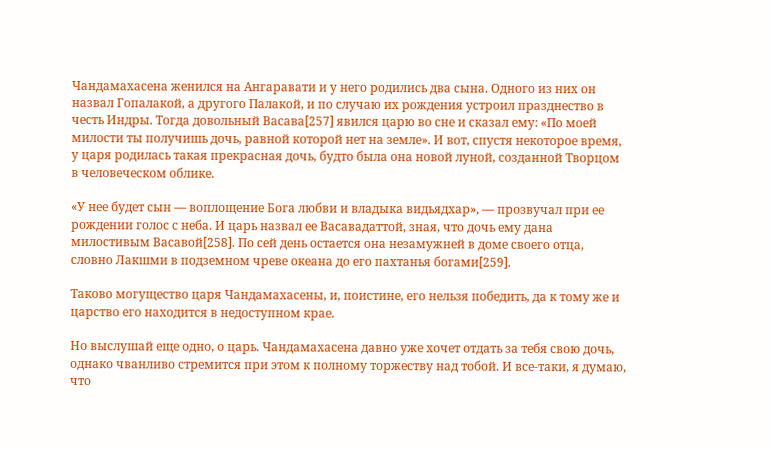Чандамахасена женился на Ангаравати и у него родились два сына. Одного из них он назвал Гопалакой, а другого Палакой, и по случаю их рождения устроил празднество в честь Индры. Тогда довольный Васава[257] явился царю во сне и сказал ему: «По моей милости ты получишь дочь, равной которой нет на земле». И вот, спустя некоторое время, у царя родилась такая прекрасная дочь, будто была она новой луной, созданной Творцом в человеческом облике.

«У нее будет сын — воплощение Бога любви и владыка видьядхар», — прозвучал при ее рождении голос с неба. И царь назвал ее Васавадаттой, зная, что дочь ему дана милостивым Васавой[258]. По сей день остается она незамужней в доме своего отца, словно Лакшми в подземном чреве океана до его пахтанья богами[259].

Таково могущество царя Чандамахасены, и, поистине, его нельзя победить, да к тому же и царство его находится в недоступном крае.

Но выслушай еще одно, о царь. Чандамахасена давно уже хочет отдать за тебя свою дочь, однако чванливо стремится при этом к полному торжеству над тобой. И все-таки, я думаю, что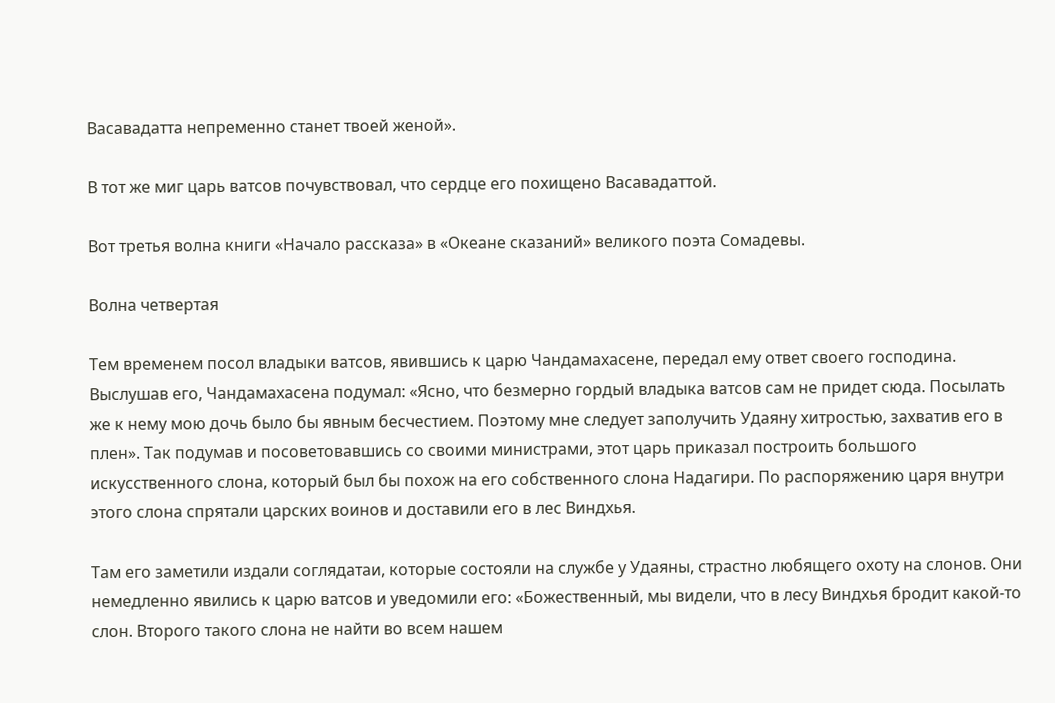Васавадатта непременно станет твоей женой».

В тот же миг царь ватсов почувствовал, что сердце его похищено Васавадаттой.

Вот третья волна книги «Начало рассказа» в «Океане сказаний» великого поэта Сомадевы.

Волна четвертая

Тем временем посол владыки ватсов, явившись к царю Чандамахасене, передал ему ответ своего господина. Выслушав его, Чандамахасена подумал: «Ясно, что безмерно гордый владыка ватсов сам не придет сюда. Посылать же к нему мою дочь было бы явным бесчестием. Поэтому мне следует заполучить Удаяну хитростью, захватив его в плен». Так подумав и посоветовавшись со своими министрами, этот царь приказал построить большого искусственного слона, который был бы похож на его собственного слона Надагири. По распоряжению царя внутри этого слона спрятали царских воинов и доставили его в лес Виндхья.

Там его заметили издали соглядатаи, которые состояли на службе у Удаяны, страстно любящего охоту на слонов. Они немедленно явились к царю ватсов и уведомили его: «Божественный, мы видели, что в лесу Виндхья бродит какой-то слон. Второго такого слона не найти во всем нашем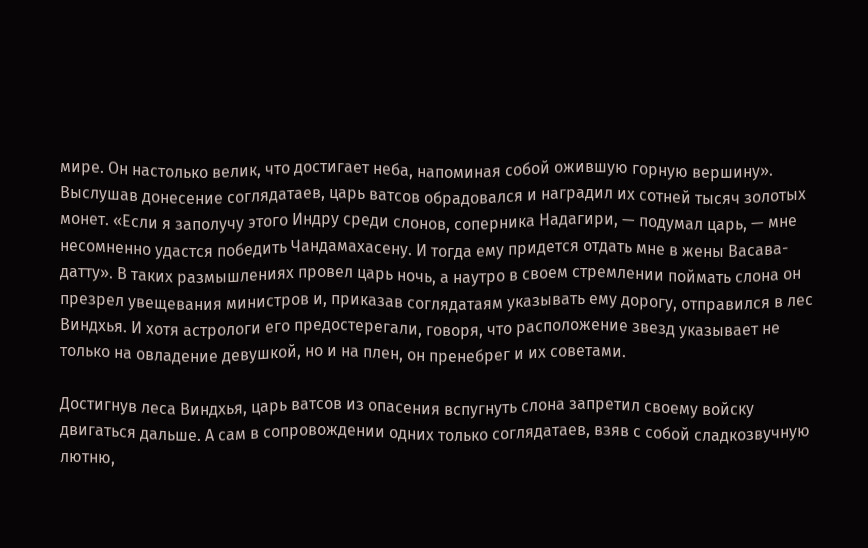мире. Он настолько велик, что достигает неба, напоминая собой ожившую горную вершину». Выслушав донесение соглядатаев, царь ватсов обрадовался и наградил их сотней тысяч золотых монет. «Если я заполучу этого Индру среди слонов, соперника Надагири, — подумал царь, — мне несомненно удастся победить Чандамахасену. И тогда ему придется отдать мне в жены Васава-датту». В таких размышлениях провел царь ночь, а наутро в своем стремлении поймать слона он презрел увещевания министров и, приказав соглядатаям указывать ему дорогу, отправился в лес Виндхья. И хотя астрологи его предостерегали, говоря, что расположение звезд указывает не только на овладение девушкой, но и на плен, он пренебрег и их советами.

Достигнув леса Виндхья, царь ватсов из опасения вспугнуть слона запретил своему войску двигаться дальше. А сам в сопровождении одних только соглядатаев, взяв с собой сладкозвучную лютню,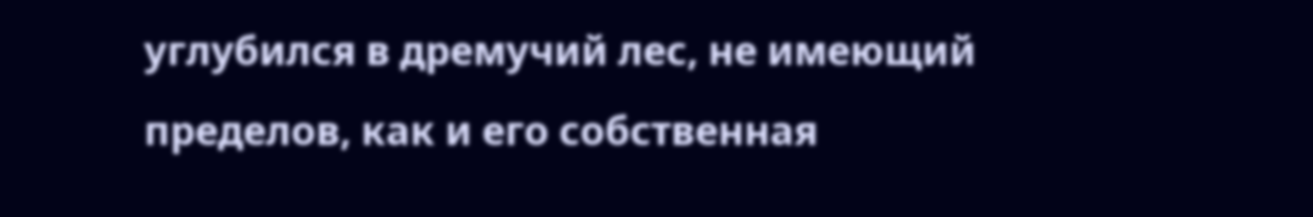углубился в дремучий лес, не имеющий пределов, как и его собственная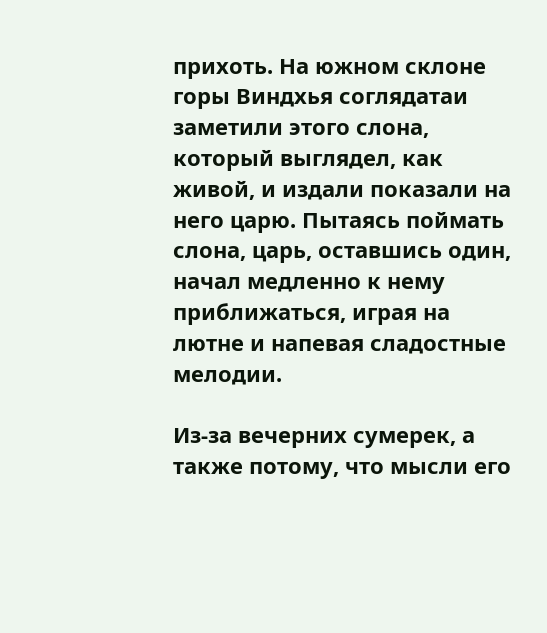прихоть. На южном склоне горы Виндхья соглядатаи заметили этого слона, который выглядел, как живой, и издали показали на него царю. Пытаясь поймать слона, царь, оставшись один, начал медленно к нему приближаться, играя на лютне и напевая сладостные мелодии.

Из-за вечерних сумерек, а также потому, что мысли его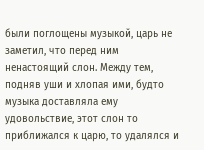были поглощены музыкой, царь не заметил, что перед ним ненастоящий слон. Между тем, подняв уши и хлопая ими, будто музыка доставляла ему удовольствие, этот слон то приближался к царю, то удалялся и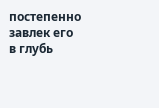постепенно завлек его в глубь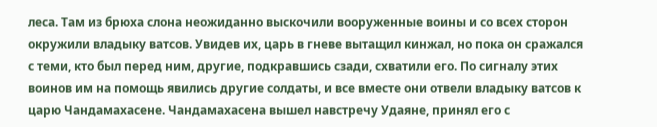леса. Там из брюха слона неожиданно выскочили вооруженные воины и со всех сторон окружили владыку ватсов. Увидев их, царь в гневе вытащил кинжал, но пока он сражался с теми, кто был перед ним, другие, подкравшись сзади, схватили его. По сигналу этих воинов им на помощь явились другие солдаты, и все вместе они отвели владыку ватсов к царю Чандамахасене. Чандамахасена вышел навстречу Удаяне, принял его с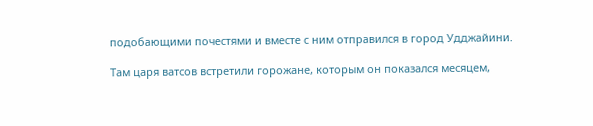подобающими почестями и вместе с ним отправился в город Удджайини.

Там царя ватсов встретили горожане, которым он показался месяцем,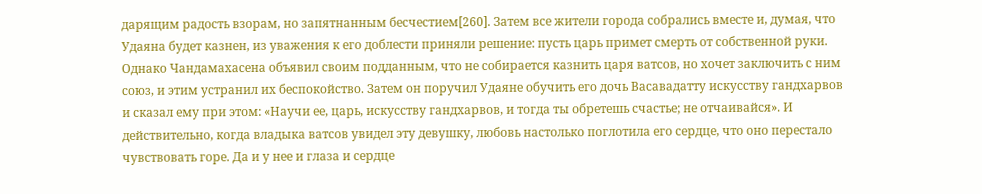дарящим радость взорам, но запятнанным бесчестием[260]. Затем все жители города собрались вместе и, думая, что Удаяна будет казнен, из уважения к его доблести приняли решение: пусть царь примет смерть от собственной руки. Однако Чандамахасена объявил своим подданным, что не собирается казнить царя ватсов, но хочет заключить с ним союз, и этим устранил их беспокойство. Затем он поручил Удаяне обучить его дочь Васавадатту искусству гандхарвов и сказал ему при этом: «Научи ее, царь, искусству гандхарвов, и тогда ты обретешь счастье; не отчаивайся». И действительно, когда владыка ватсов увидел эту девушку, любовь настолько поглотила его сердце, что оно перестало чувствовать горе. Да и у нее и глаза и сердце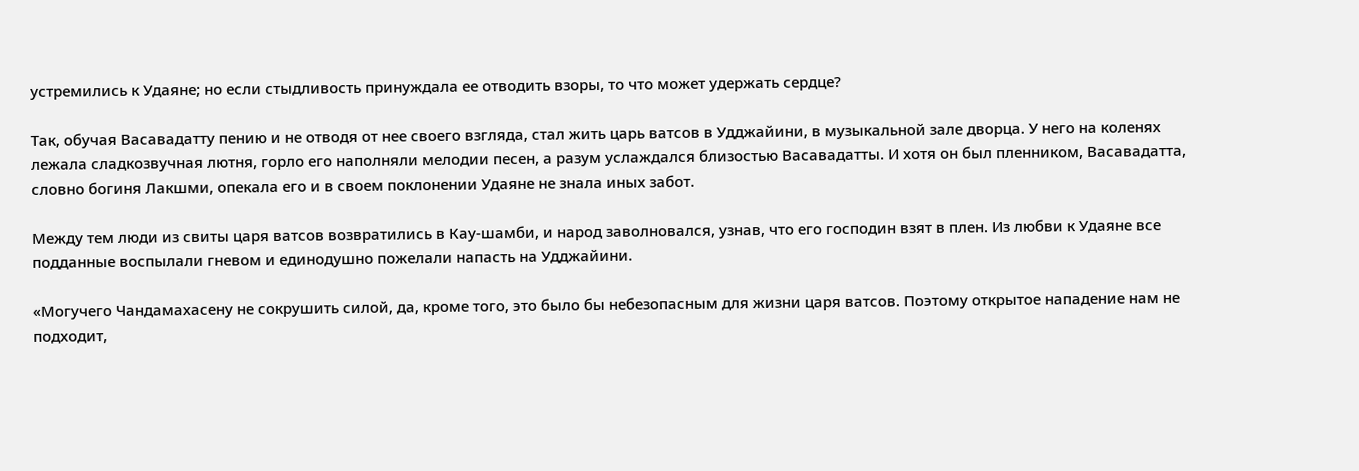устремились к Удаяне; но если стыдливость принуждала ее отводить взоры, то что может удержать сердце?

Так, обучая Васавадатту пению и не отводя от нее своего взгляда, стал жить царь ватсов в Удджайини, в музыкальной зале дворца. У него на коленях лежала сладкозвучная лютня, горло его наполняли мелодии песен, а разум услаждался близостью Васавадатты. И хотя он был пленником, Васавадатта, словно богиня Лакшми, опекала его и в своем поклонении Удаяне не знала иных забот.

Между тем люди из свиты царя ватсов возвратились в Кау-шамби, и народ заволновался, узнав, что его господин взят в плен. Из любви к Удаяне все подданные воспылали гневом и единодушно пожелали напасть на Удджайини.

«Могучего Чандамахасену не сокрушить силой, да, кроме того, это было бы небезопасным для жизни царя ватсов. Поэтому открытое нападение нам не подходит,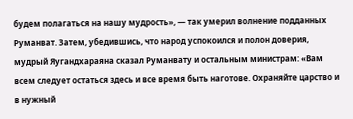будем полагаться на нашу мудрость», — так умерил волнение подданных Руманват. Затем, убедившись, что народ успокоился и полон доверия, мудрый Яугандхараяна сказал Руманвату и остальным министрам: «Вам всем следует остаться здесь и все время быть наготове. Охраняйте царство и в нужный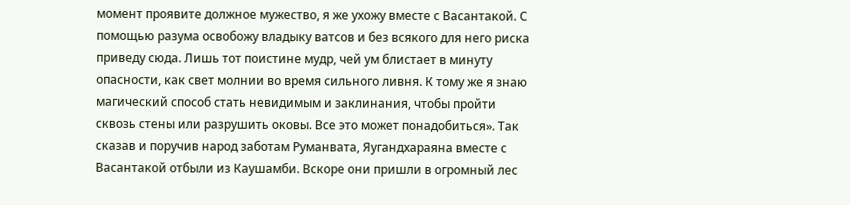момент проявите должное мужество, я же ухожу вместе с Васантакой. С помощью разума освобожу владыку ватсов и без всякого для него риска приведу сюда. Лишь тот поистине мудр, чей ум блистает в минуту опасности, как свет молнии во время сильного ливня. К тому же я знаю магический способ стать невидимым и заклинания, чтобы пройти сквозь стены или разрушить оковы. Все это может понадобиться». Так сказав и поручив народ заботам Руманвата, Яугандхараяна вместе с Васантакой отбыли из Каушамби. Вскоре они пришли в огромный лес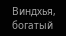Виндхья, богатый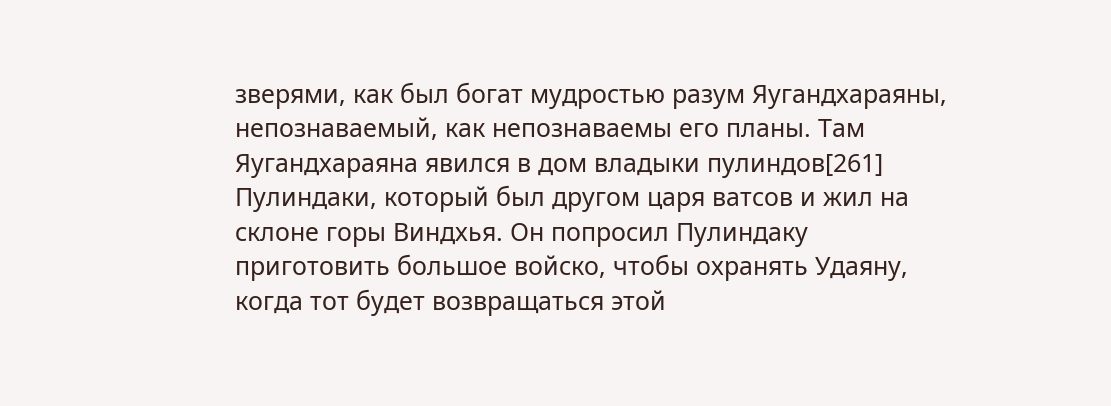зверями, как был богат мудростью разум Яугандхараяны, непознаваемый, как непознаваемы его планы. Там Яугандхараяна явился в дом владыки пулиндов[261] Пулиндаки, который был другом царя ватсов и жил на склоне горы Виндхья. Он попросил Пулиндаку приготовить большое войско, чтобы охранять Удаяну, когда тот будет возвращаться этой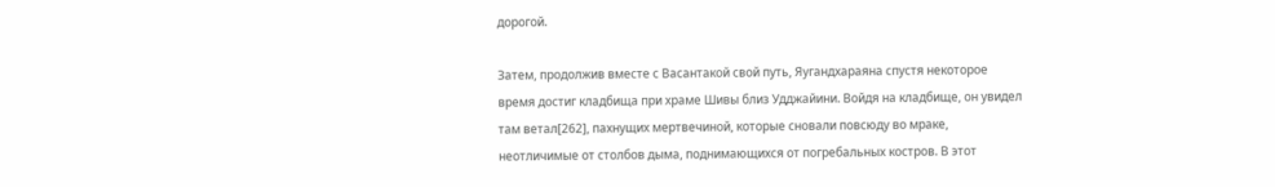дорогой.

Затем, продолжив вместе с Васантакой свой путь, Яугандхараяна спустя некоторое время достиг кладбища при храме Шивы близ Удджайини. Войдя на кладбище, он увидел там ветал[262], пахнущих мертвечиной, которые сновали повсюду во мраке, неотличимые от столбов дыма, поднимающихся от погребальных костров. В этот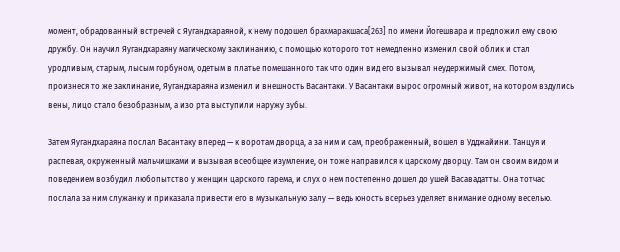момент, обрадованный встречей с Яугандхараяной, к нему подошел брахмаракшаса[263] по имени Йогешвара и предложил ему свою дружбу. Он научил Яугандхараяну магическому заклинанию, с помощью которого тот немедленно изменил свой облик и стал уродливым, старым, лысым горбуном, одетым в платье помешанного так что один вид его вызывал неудержимый смех. Потом, произнеся то же заклинание, Яугандхараяна изменил и внешность Васантаки. У Васантаки вырос огромный живот, на котором вздулись вены, лицо стало безобразным, а изо рта выступили наружу зубы.

Затем Яугандхараяна послал Васантаку вперед — к воротам дворца, а за ним и сам, преображенный, вошел в Удджайини. Танцуя и распевая, окруженный мальчишками и вызывая всеобщее изумление, он тоже направился к царскому дворцу. Там он своим видом и поведением возбудил любопытство у женщин царского гарема, и слух о нем постепенно дошел до ушей Васавадатты. Она тотчас послала за ним служанку и приказала привести его в музыкальную залу — ведь юность всерьез уделяет внимание одному веселью.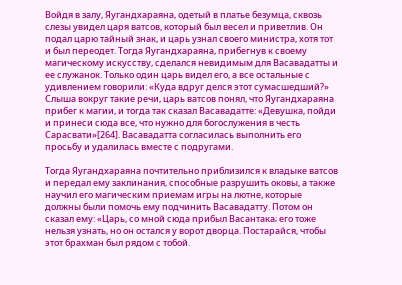Войдя в залу, Яугандхараяна, одетый в платье безумца, сквозь слезы увидел царя ватсов, который был весел и приветлив. Он подал царю тайный знак, и царь узнал своего министра, хотя тот и был переодет. Тогда Яугандхараяна, прибегнув к своему магическому искусству, сделался невидимым для Васавадатты и ее служанок. Только один царь видел его, а все остальные с удивлением говорили: «Куда вдруг делся этот сумасшедший?» Слыша вокруг такие речи, царь ватсов понял, что Яугандхараяна прибег к магии, и тогда так сказал Васавадатте: «Девушка, пойди и принеси сюда все, что нужно для богослужения в честь Сарасвати»[264]. Васавадатта согласилась выполнить его просьбу и удалилась вместе с подругами.

Тогда Яугандхараяна почтительно приблизился к владыке ватсов и передал ему заклинания, способные разрушить оковы, а также научил его магическим приемам игры на лютне, которые должны были помочь ему подчинить Васавадатту. Потом он сказал ему: «Царь, со мной сюда прибыл Васантака; его тоже нельзя узнать, но он остался у ворот дворца. Постарайся, чтобы этот брахман был рядом с тобой.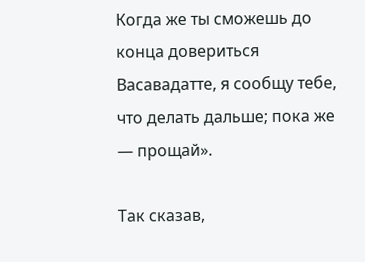Когда же ты сможешь до конца довериться Васавадатте, я сообщу тебе, что делать дальше; пока же — прощай».

Так сказав,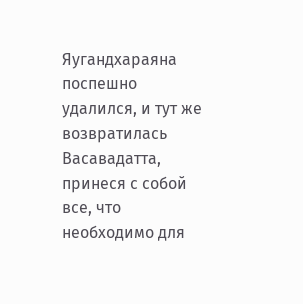Яугандхараяна поспешно удалился, и тут же возвратилась Васавадатта, принеся с собой все, что необходимо для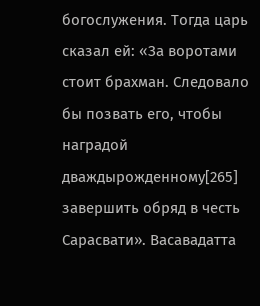богослужения. Тогда царь сказал ей: «За воротами стоит брахман. Следовало бы позвать его, чтобы наградой дваждырожденному[265] завершить обряд в честь Сарасвати». Васавадатта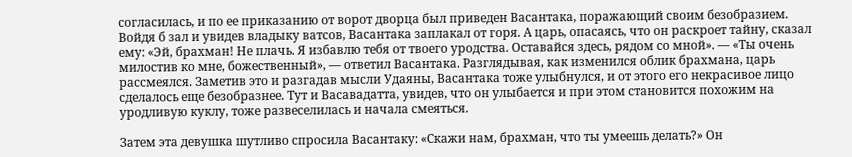согласилась, и по ее приказанию от ворот дворца был приведен Васантака, поражающий своим безобразием. Войдя б зал и увидев владыку ватсов, Васантака заплакал от горя. А царь, опасаясь, что он раскроет тайну, сказал ему: «Эй, брахман! Не плачь. Я избавлю тебя от твоего уродства. Оставайся здесь, рядом со мной». — «Ты очень милостив ко мне, божественный», — ответил Васантака. Разглядывая, как изменился облик брахмана, царь рассмеялся. Заметив это и разгадав мысли Удаяны, Васантака тоже улыбнулся, и от этого его некрасивое лицо сделалось еще безобразнее. Тут и Васавадатта, увидев, что он улыбается и при этом становится похожим на уродливую куклу, тоже развеселилась и начала смеяться.

Затем эта девушка шутливо спросила Васантаку: «Скажи нам, брахман, что ты умеешь делать?» Он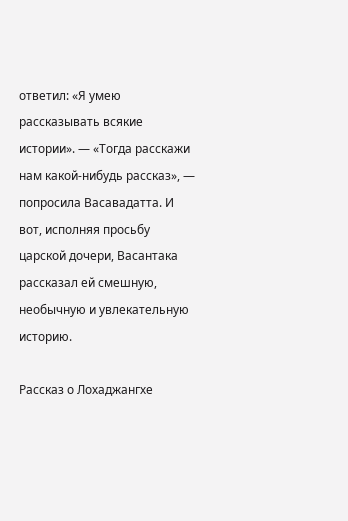ответил: «Я умею рассказывать всякие истории». — «Тогда расскажи нам какой-нибудь рассказ», — попросила Васавадатта. И вот, исполняя просьбу царской дочери, Васантака рассказал ей смешную, необычную и увлекательную историю.

Рассказ о Лохаджангхе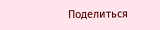Поделиться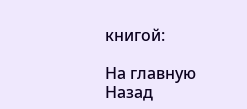книгой:

На главную
Назад